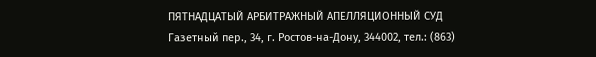ПЯТНАДЦАТЫЙ АРБИТРАЖНЫЙ АПЕЛЛЯЦИОННЫЙ СУД
Газетный пер., 34, г. Ростов-на-Дону, 344002, тел.: (863)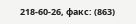218-60-26, факс: (863)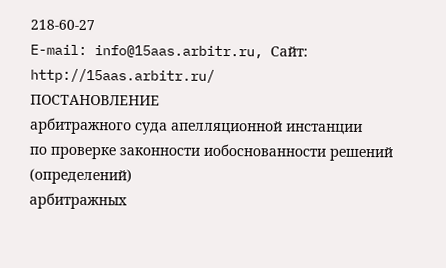218-60-27
E-mail: info@15aas.arbitr.ru, Сайт: http://15aas.arbitr.ru/
ПОСТАНОВЛЕНИЕ
арбитражного суда апелляционной инстанции
по проверке законности иобоснованности решений (определений)
арбитражных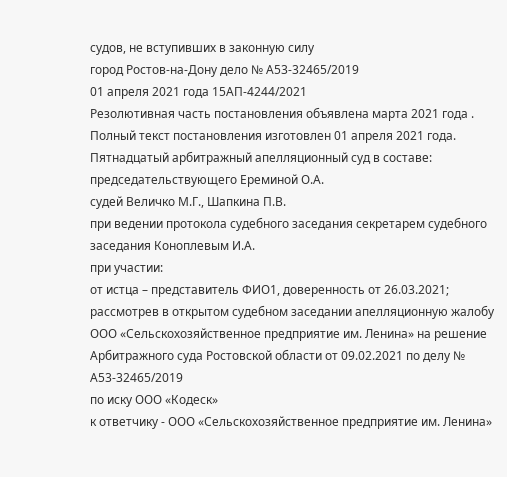судов, не вступивших в законную силу
город Ростов-на-Дону дело № А53-32465/2019
01 апреля 2021 года 15АП-4244/2021
Резолютивная часть постановления объявлена марта 2021 года .
Полный текст постановления изготовлен 01 апреля 2021 года.
Пятнадцатый арбитражный апелляционный суд в составе:
председательствующего Ереминой О.А.
судей Величко М.Г., Шапкина П.В.
при ведении протокола судебного заседания секретарем судебного заседания Коноплевым И.А.
при участии:
от истца – представитель ФИО1, доверенность от 26.03.2021;
рассмотрев в открытом судебном заседании апелляционную жалобу ООО «Сельскохозяйственное предприятие им. Ленина» на решение Арбитражного суда Ростовской области от 09.02.2021 по делу № А53-32465/2019
по иску ООО «Кодеск»
к ответчику - ООО «Сельскохозяйственное предприятие им. Ленина»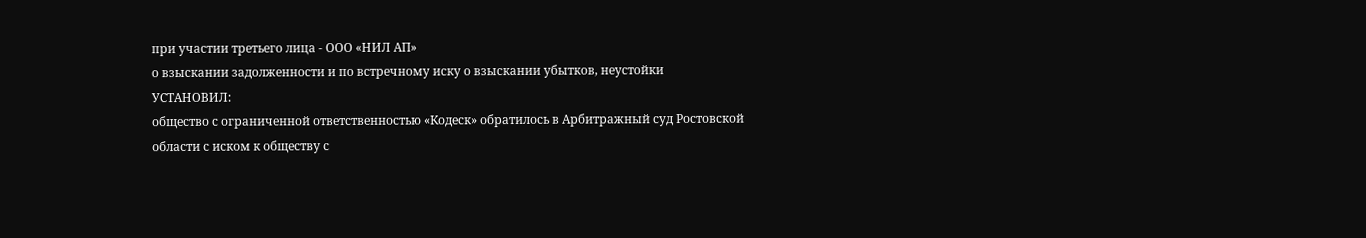при участии третьего лица - ООО «НИЛ АП»
о взыскании задолженности и по встречному иску о взыскании убытков, неустойки
УСТАНОВИЛ:
общество с ограниченной ответственностью «Кодеск» обратилось в Арбитражный суд Ростовской области с иском к обществу с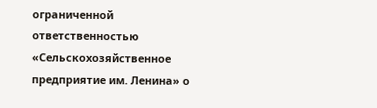ограниченной ответственностью «Сельскохозяйственное предприятие им. Ленина» о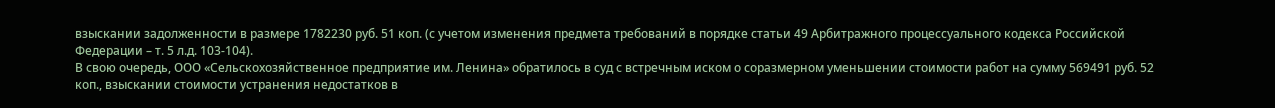взыскании задолженности в размере 1782230 руб. 51 коп. (с учетом изменения предмета требований в порядке статьи 49 Арбитражного процессуального кодекса Российской Федерации – т. 5 л.д. 103-104).
В свою очередь, ООО «Сельскохозяйственное предприятие им. Ленина» обратилось в суд с встречным иском о соразмерном уменьшении стоимости работ на сумму 569491 руб. 52 коп., взыскании стоимости устранения недостатков в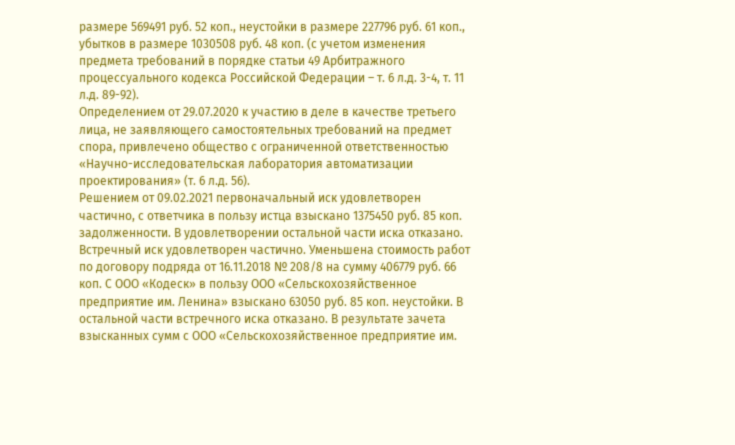размере 569491 руб. 52 коп., неустойки в размере 227796 руб. 61 коп., убытков в размере 1030508 руб. 48 коп. (с учетом изменения предмета требований в порядке статьи 49 Арбитражного процессуального кодекса Российской Федерации – т. 6 л.д. 3-4, т. 11 л.д. 89-92).
Определением от 29.07.2020 к участию в деле в качестве третьего лица, не заявляющего самостоятельных требований на предмет спора, привлечено общество с ограниченной ответственностью «Научно-исследовательская лаборатория автоматизации проектирования» (т. 6 л.д. 56).
Решением от 09.02.2021 первоначальный иск удовлетворен частично, с ответчика в пользу истца взыскано 1375450 руб. 85 коп. задолженности. В удовлетворении остальной части иска отказано. Встречный иск удовлетворен частично. Уменьшена стоимость работ по договору подряда от 16.11.2018 № 208/8 на сумму 406779 руб. 66 коп. С ООО «Кодеск» в пользу ООО «Сельскохозяйственное предприятие им. Ленина» взыскано 63050 руб. 85 коп. неустойки. В остальной части встречного иска отказано. В результате зачета взысканных сумм с ООО «Сельскохозяйственное предприятие им.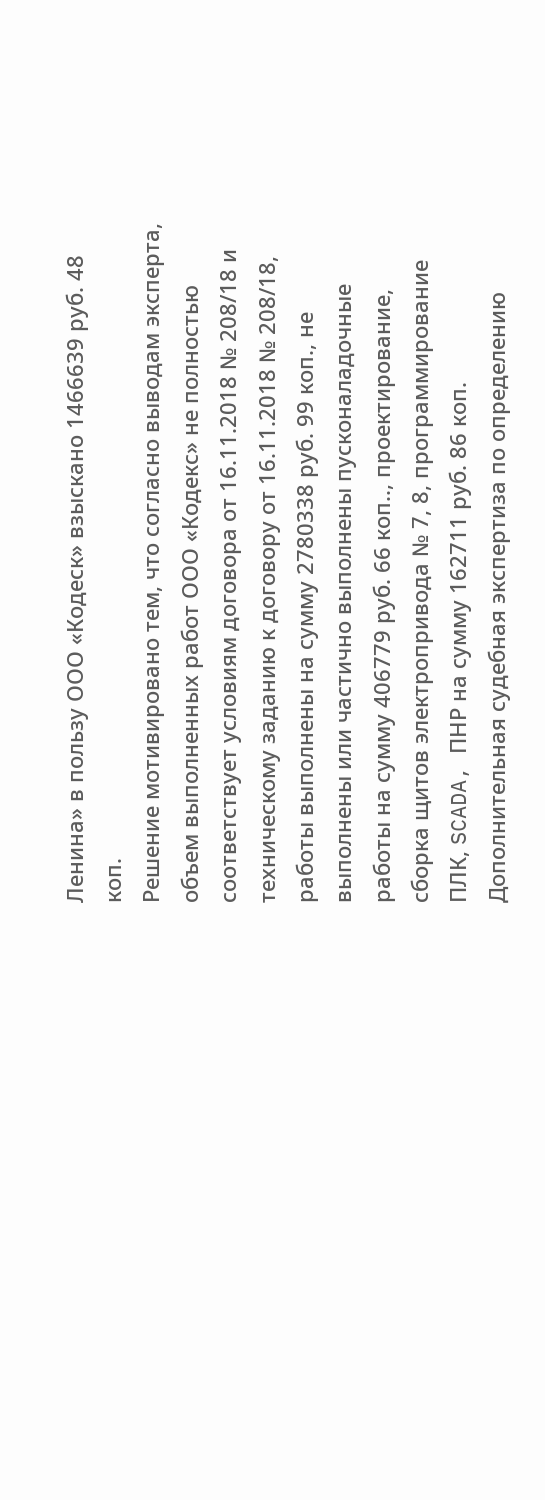Ленина» в пользу ООО «Кодеск» взыскано 1466639 руб. 48 коп.
Решение мотивировано тем, что согласно выводам эксперта, объем выполненных работ ООО «Кодекс» не полностью соответствует условиям договора от 16.11.2018 № 208/18 и техническому заданию к договору от 16.11.2018 № 208/18, работы выполнены на сумму 2780338 руб. 99 коп., не выполнены или частично выполнены пусконаладочные работы на сумму 406779 руб. 66 коп.., проектирование, сборка щитов электропривода № 7, 8, программирование ПЛК, SCADA, ПНР на сумму 162711 руб. 86 коп. Дополнительная судебная экспертиза по определению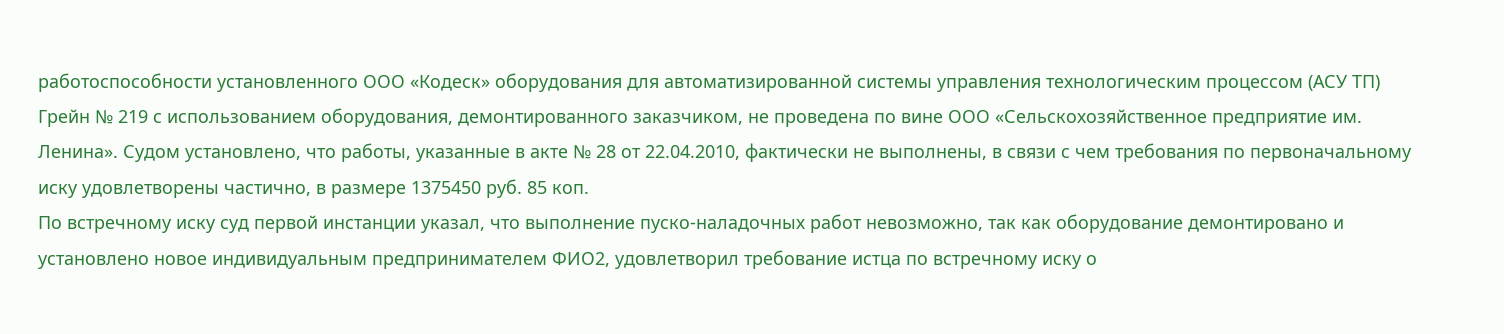работоспособности установленного ООО «Кодеск» оборудования для автоматизированной системы управления технологическим процессом (АСУ ТП) Грейн № 219 с использованием оборудования, демонтированного заказчиком, не проведена по вине ООО «Сельскохозяйственное предприятие им. Ленина». Судом установлено, что работы, указанные в акте № 28 от 22.04.2010, фактически не выполнены, в связи с чем требования по первоначальному иску удовлетворены частично, в размере 1375450 руб. 85 коп.
По встречному иску суд первой инстанции указал, что выполнение пуско-наладочных работ невозможно, так как оборудование демонтировано и установлено новое индивидуальным предпринимателем ФИО2, удовлетворил требование истца по встречному иску о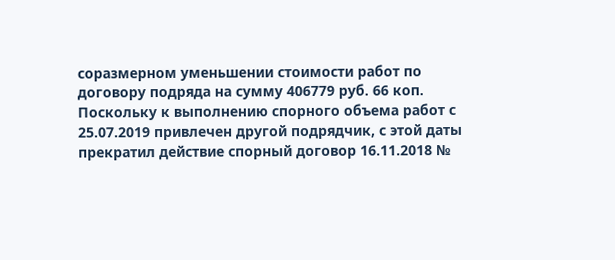соразмерном уменьшении стоимости работ по договору подряда на сумму 406779 руб. 66 коп.
Поскольку к выполнению спорного объема работ с 25.07.2019 привлечен другой подрядчик, с этой даты прекратил действие спорный договор 16.11.2018 №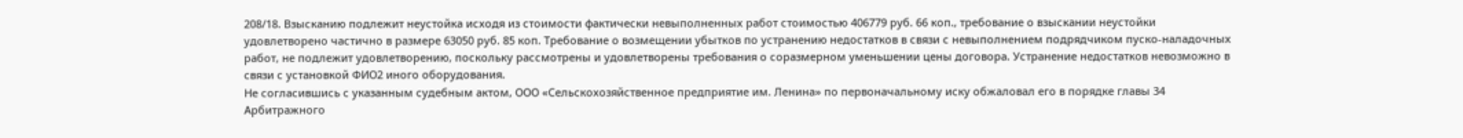208/18. Взысканию подлежит неустойка исходя из стоимости фактически невыполненных работ стоимостью 406779 руб. 66 коп., требование о взыскании неустойки удовлетворено частично в размере 63050 руб. 85 коп. Требование о возмещении убытков по устранению недостатков в связи с невыполнением подрядчиком пуско-наладочных работ, не подлежит удовлетворению, поскольку рассмотрены и удовлетворены требования о соразмерном уменьшении цены договора. Устранение недостатков невозможно в связи с установкой ФИО2 иного оборудования.
Не согласившись с указанным судебным актом, ООО «Сельскохозяйственное предприятие им. Ленина» по первоначальному иску обжаловал его в порядке главы 34 Арбитражного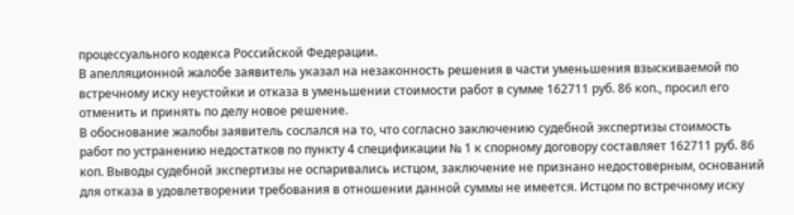процессуального кодекса Российской Федерации.
В апелляционной жалобе заявитель указал на незаконность решения в части уменьшения взыскиваемой по встречному иску неустойки и отказа в уменьшении стоимости работ в сумме 162711 руб. 86 коп., просил его отменить и принять по делу новое решение.
В обоснование жалобы заявитель сослался на то, что согласно заключению судебной экспертизы стоимость работ по устранению недостатков по пункту 4 спецификации № 1 к спорному договору составляет 162711 руб. 86 коп. Выводы судебной экспертизы не оспаривались истцом, заключение не признано недостоверным, оснований для отказа в удовлетворении требования в отношении данной суммы не имеется. Истцом по встречному иску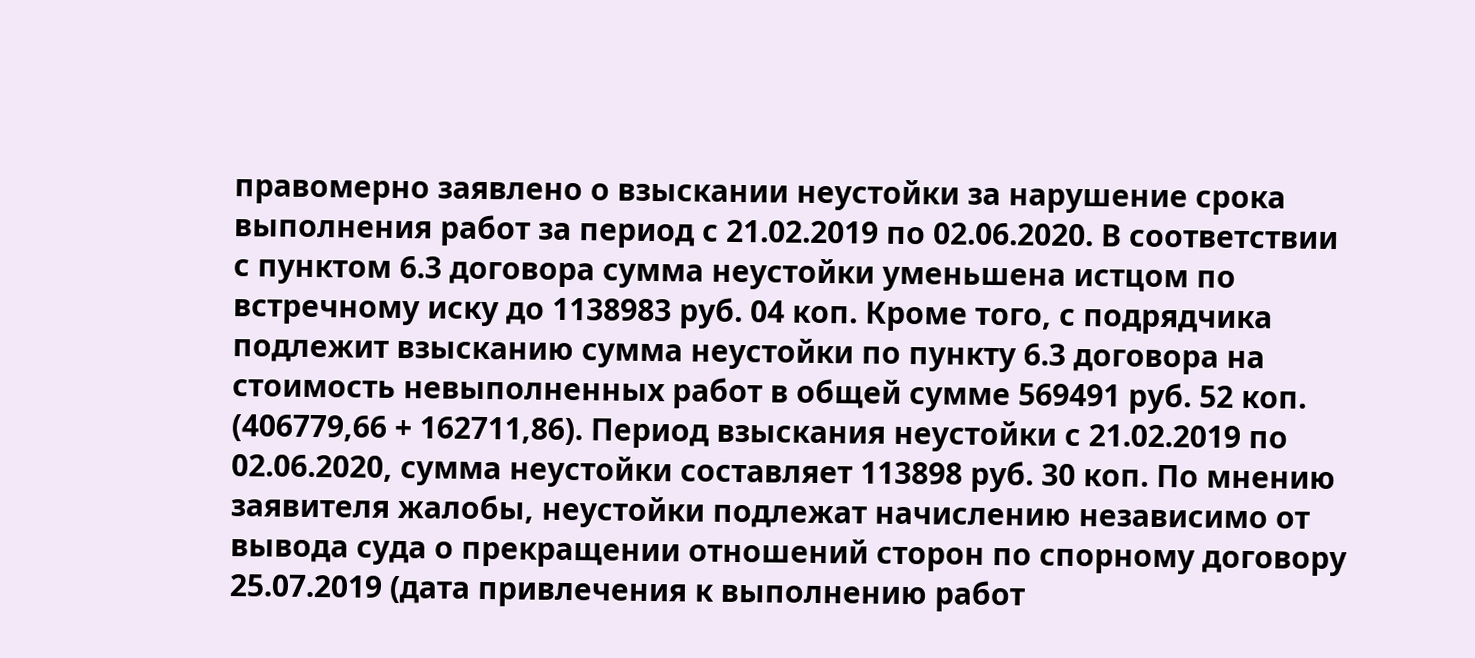правомерно заявлено о взыскании неустойки за нарушение срока выполнения работ за период с 21.02.2019 по 02.06.2020. В соответствии с пунктом 6.3 договора сумма неустойки уменьшена истцом по встречному иску до 1138983 руб. 04 коп. Кроме того, с подрядчика подлежит взысканию сумма неустойки по пункту 6.3 договора на стоимость невыполненных работ в общей сумме 569491 руб. 52 коп. (406779,66 + 162711,86). Период взыскания неустойки с 21.02.2019 по 02.06.2020, сумма неустойки составляет 113898 руб. 30 коп. По мнению заявителя жалобы, неустойки подлежат начислению независимо от вывода суда о прекращении отношений сторон по спорному договору 25.07.2019 (дата привлечения к выполнению работ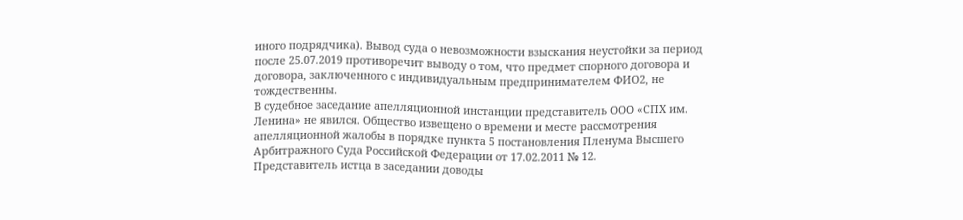иного подрядчика). Вывод суда о невозможности взыскания неустойки за период после 25.07.2019 противоречит выводу о том, что предмет спорного договора и договора, заключенного с индивидуальным предпринимателем ФИО2, не тождественны.
В судебное заседание апелляционной инстанции представитель ООО «СПХ им. Ленина» не явился. Общество извещено о времени и месте рассмотрения апелляционной жалобы в порядке пункта 5 постановления Пленума Высшего Арбитражного Суда Российской Федерации от 17.02.2011 № 12.
Представитель истца в заседании доводы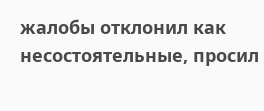жалобы отклонил как несостоятельные, просил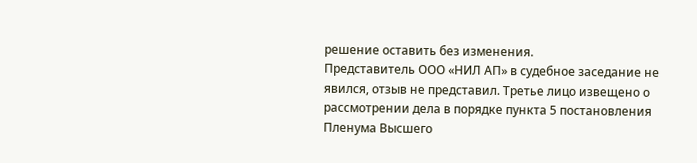решение оставить без изменения.
Представитель ООО «НИЛ АП» в судебное заседание не явился, отзыв не представил. Третье лицо извещено о рассмотрении дела в порядке пункта 5 постановления Пленума Высшего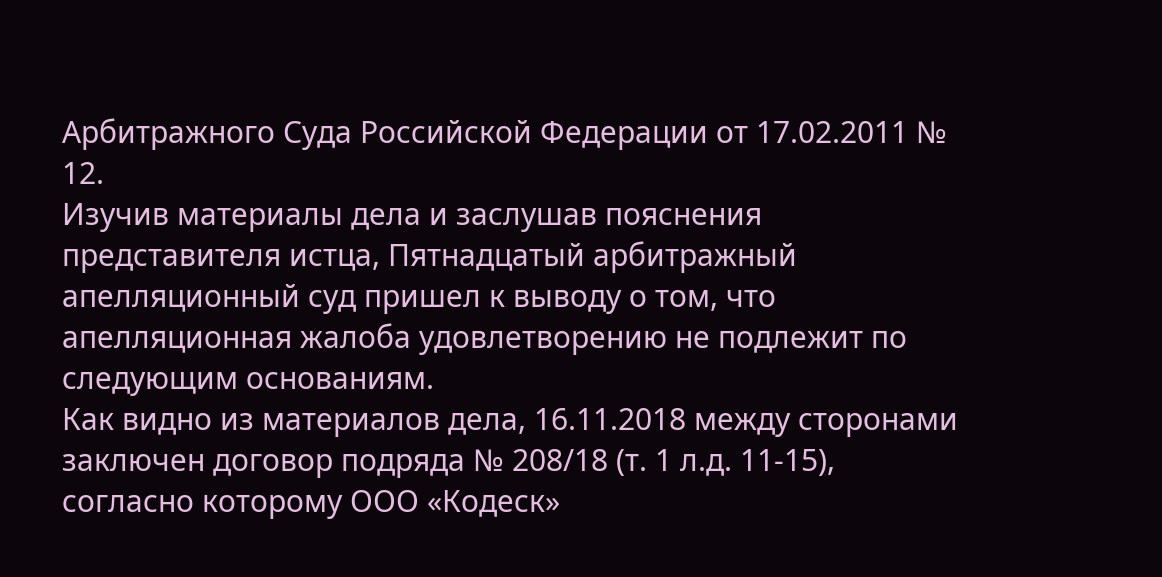Арбитражного Суда Российской Федерации от 17.02.2011 № 12.
Изучив материалы дела и заслушав пояснения представителя истца, Пятнадцатый арбитражный апелляционный суд пришел к выводу о том, что апелляционная жалоба удовлетворению не подлежит по следующим основаниям.
Как видно из материалов дела, 16.11.2018 между сторонами заключен договор подряда № 208/18 (т. 1 л.д. 11-15), согласно которому ООО «Кодеск»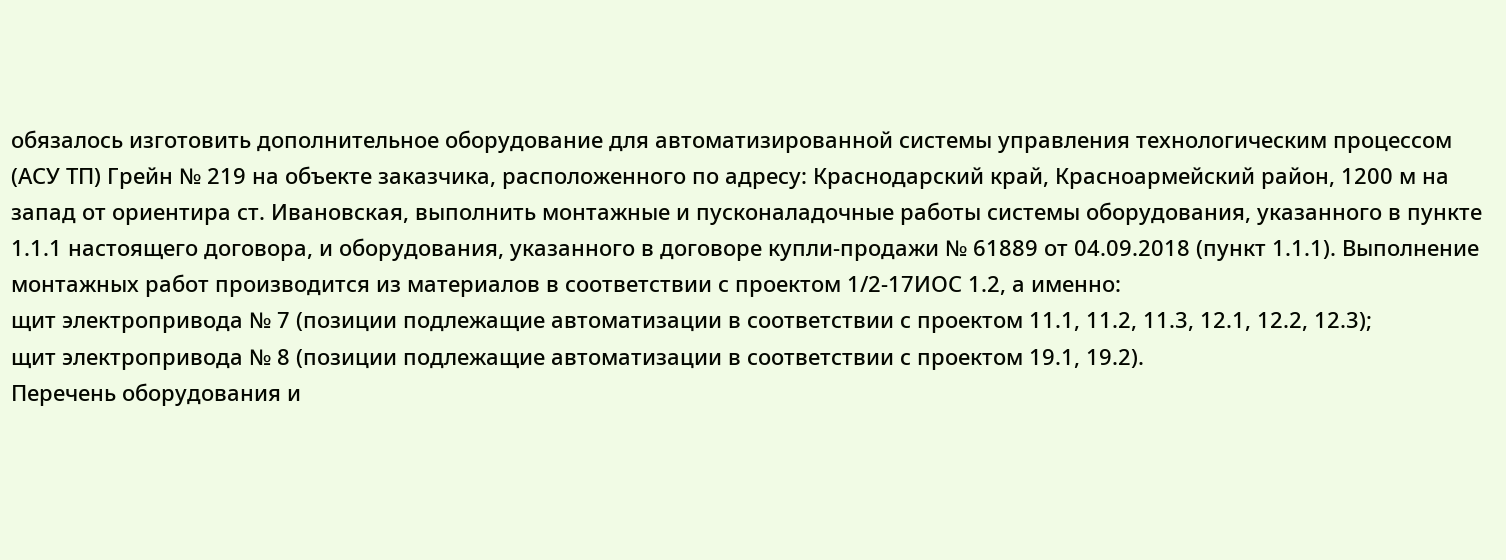обязалось изготовить дополнительное оборудование для автоматизированной системы управления технологическим процессом (АСУ ТП) Грейн № 219 на объекте заказчика, расположенного по адресу: Краснодарский край, Красноармейский район, 1200 м на запад от ориентира ст. Ивановская, выполнить монтажные и пусконаладочные работы системы оборудования, указанного в пункте 1.1.1 настоящего договора, и оборудования, указанного в договоре купли-продажи № 61889 от 04.09.2018 (пункт 1.1.1). Выполнение монтажных работ производится из материалов в соответствии с проектом 1/2-17ИОС 1.2, а именно:
щит электропривода № 7 (позиции подлежащие автоматизации в соответствии с проектом 11.1, 11.2, 11.3, 12.1, 12.2, 12.3);
щит электропривода № 8 (позиции подлежащие автоматизации в соответствии с проектом 19.1, 19.2).
Перечень оборудования и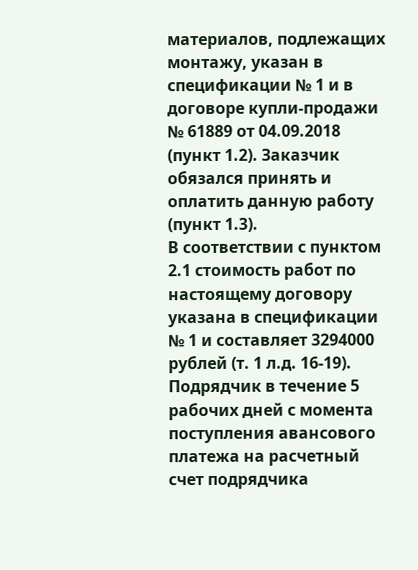материалов, подлежащих монтажу, указан в спецификации № 1 и в договоре купли-продажи № 61889 от 04.09.2018 (пункт 1.2). Заказчик обязался принять и оплатить данную работу (пункт 1.3).
В соответствии с пунктом 2.1 стоимость работ по настоящему договору указана в спецификации № 1 и составляет 3294000 рублей (т. 1 л.д. 16-19). Подрядчик в течение 5 рабочих дней с момента поступления авансового платежа на расчетный счет подрядчика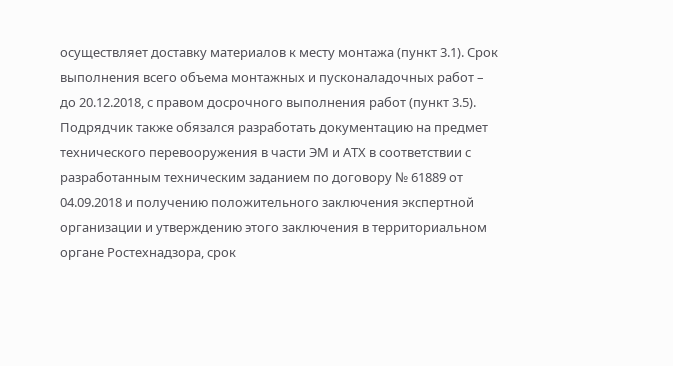осуществляет доставку материалов к месту монтажа (пункт 3.1). Срок выполнения всего объема монтажных и пусконаладочных работ – до 20.12.2018, с правом досрочного выполнения работ (пункт 3.5). Подрядчик также обязался разработать документацию на предмет технического перевооружения в части ЭМ и АТХ в соответствии с разработанным техническим заданием по договору № 61889 от 04.09.2018 и получению положительного заключения экспертной организации и утверждению этого заключения в территориальном органе Ростехнадзора, срок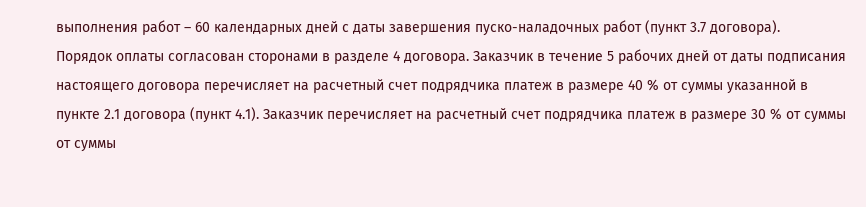выполнения работ – 60 календарных дней с даты завершения пуско-наладочных работ (пункт 3.7 договора).
Порядок оплаты согласован сторонами в разделе 4 договора. Заказчик в течение 5 рабочих дней от даты подписания настоящего договора перечисляет на расчетный счет подрядчика платеж в размере 40 % от суммы указанной в пункте 2.1 договора (пункт 4.1). Заказчик перечисляет на расчетный счет подрядчика платеж в размере 30 % от суммы от суммы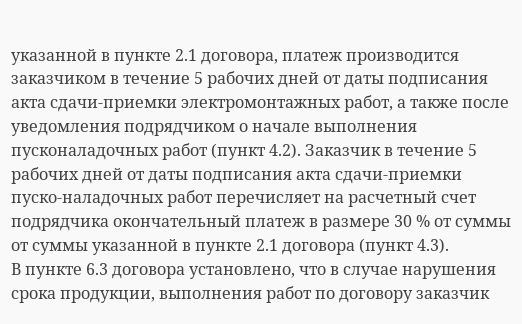указанной в пункте 2.1 договора, платеж производится заказчиком в течение 5 рабочих дней от даты подписания акта сдачи-приемки электромонтажных работ, а также после уведомления подрядчиком о начале выполнения пусконаладочных работ (пункт 4.2). Заказчик в течение 5 рабочих дней от даты подписания акта сдачи-приемки пуско-наладочных работ перечисляет на расчетный счет подрядчика окончательный платеж в размере 30 % от суммы от суммы указанной в пункте 2.1 договора (пункт 4.3).
В пункте 6.3 договора установлено, что в случае нарушения срока продукции, выполнения работ по договору заказчик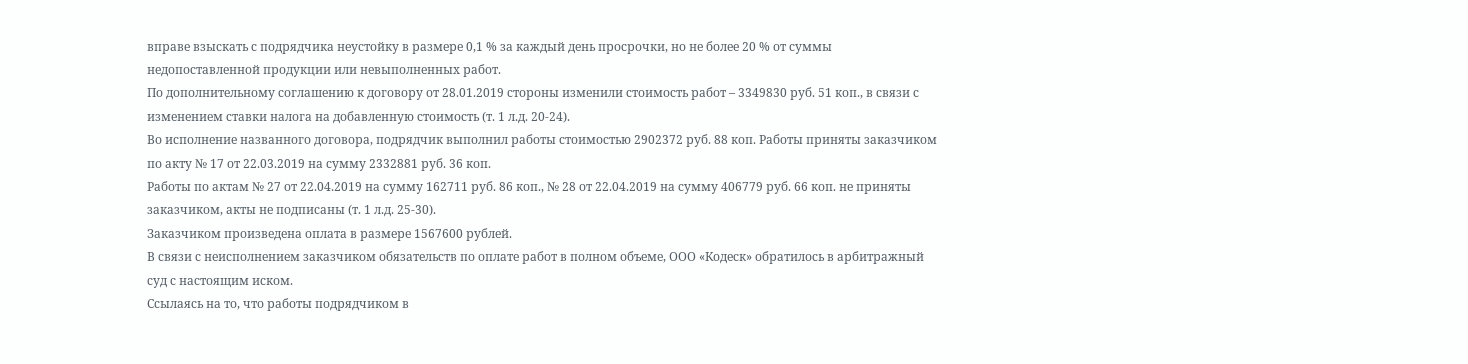вправе взыскать с подрядчика неустойку в размере 0,1 % за каждый день просрочки, но не более 20 % от суммы недопоставленной продукции или невыполненных работ.
По дополнительному соглашению к договору от 28.01.2019 стороны изменили стоимость работ – 3349830 руб. 51 коп., в связи с изменением ставки налога на добавленную стоимость (т. 1 л.д. 20-24).
Во исполнение названного договора, подрядчик выполнил работы стоимостью 2902372 руб. 88 коп. Работы приняты заказчиком по акту № 17 от 22.03.2019 на сумму 2332881 руб. 36 коп.
Работы по актам № 27 от 22.04.2019 на сумму 162711 руб. 86 коп., № 28 от 22.04.2019 на сумму 406779 руб. 66 коп. не приняты заказчиком, акты не подписаны (т. 1 л.д. 25-30).
Заказчиком произведена оплата в размере 1567600 рублей.
В связи с неисполнением заказчиком обязательств по оплате работ в полном объеме, ООО «Кодеск» обратилось в арбитражный суд с настоящим иском.
Ссылаясь на то, что работы подрядчиком в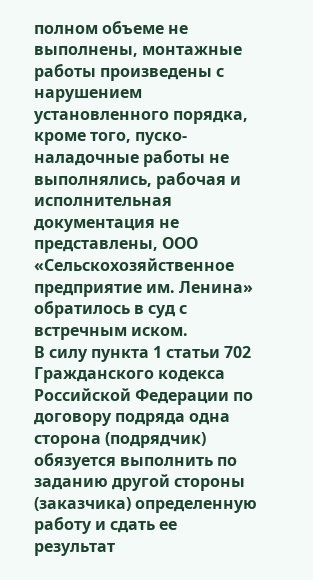полном объеме не выполнены, монтажные работы произведены с нарушением установленного порядка, кроме того, пуско-наладочные работы не выполнялись, рабочая и исполнительная документация не представлены, ООО «Сельскохозяйственное предприятие им. Ленина» обратилось в суд с встречным иском.
В силу пункта 1 статьи 702 Гражданского кодекса Российской Федерации по договору подряда одна сторона (подрядчик) обязуется выполнить по заданию другой стороны (заказчика) определенную работу и сдать ее результат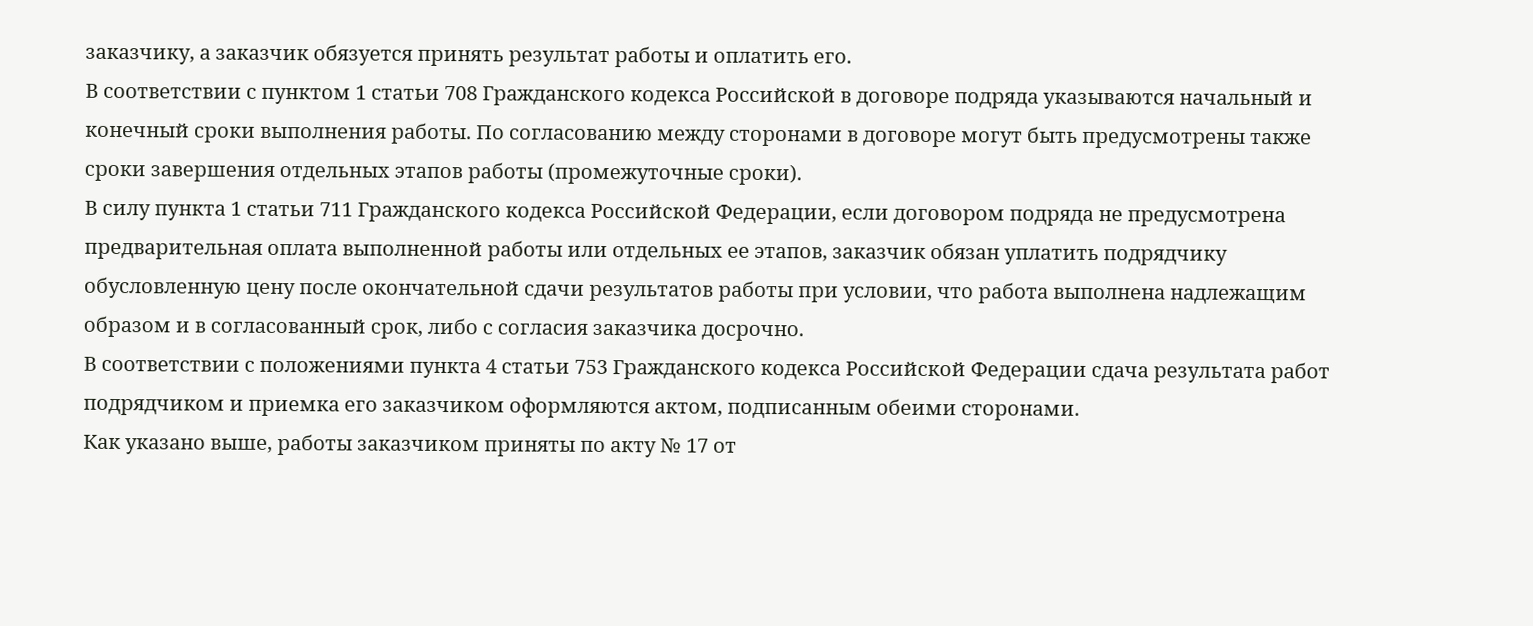заказчику, а заказчик обязуется принять результат работы и оплатить его.
В соответствии с пунктом 1 статьи 708 Гражданского кодекса Российской в договоре подряда указываются начальный и конечный сроки выполнения работы. По согласованию между сторонами в договоре могут быть предусмотрены также сроки завершения отдельных этапов работы (промежуточные сроки).
В силу пункта 1 статьи 711 Гражданского кодекса Российской Федерации, если договором подряда не предусмотрена предварительная оплата выполненной работы или отдельных ее этапов, заказчик обязан уплатить подрядчику обусловленную цену после окончательной сдачи результатов работы при условии, что работа выполнена надлежащим образом и в согласованный срок, либо с согласия заказчика досрочно.
В соответствии с положениями пункта 4 статьи 753 Гражданского кодекса Российской Федерации сдача результата работ подрядчиком и приемка его заказчиком оформляются актом, подписанным обеими сторонами.
Как указано выше, работы заказчиком приняты по акту № 17 от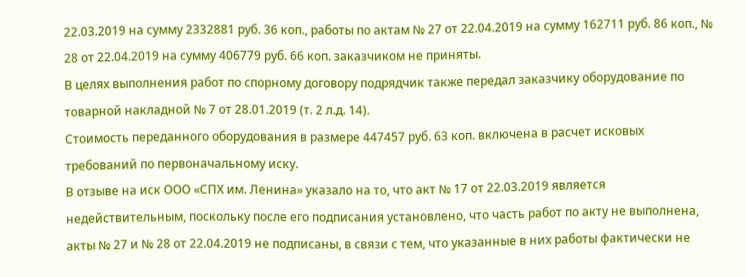22.03.2019 на сумму 2332881 руб. 36 коп., работы по актам № 27 от 22.04.2019 на сумму 162711 руб. 86 коп., № 28 от 22.04.2019 на сумму 406779 руб. 66 коп. заказчиком не приняты.
В целях выполнения работ по спорному договору подрядчик также передал заказчику оборудование по товарной накладной № 7 от 28.01.2019 (т. 2 л.д. 14).
Стоимость переданного оборудования в размере 447457 руб. 63 коп. включена в расчет исковых требований по первоначальному иску.
В отзыве на иск ООО «СПХ им. Ленина» указало на то, что акт № 17 от 22.03.2019 является недействительным, поскольку после его подписания установлено, что часть работ по акту не выполнена, акты № 27 и № 28 от 22.04.2019 не подписаны, в связи с тем, что указанные в них работы фактически не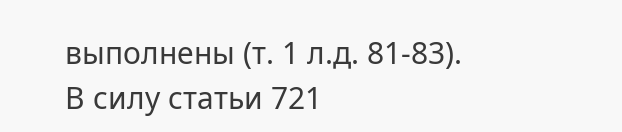выполнены (т. 1 л.д. 81-83).
В силу статьи 721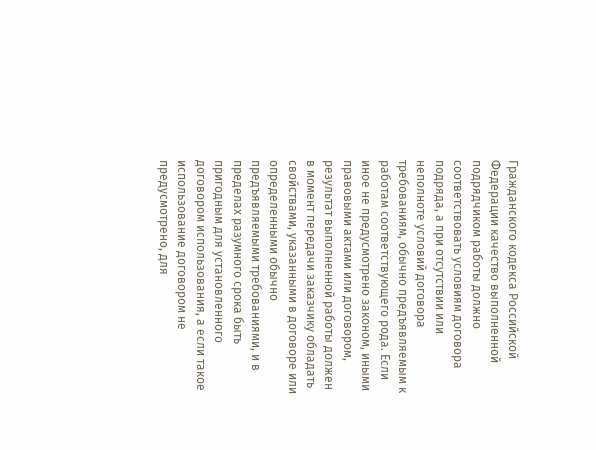Гражданского кодекса Российской Федерации качество выполненной подрядчиком работы должно соответствовать условиям договора подряда, а при отсутствии или неполноте условий договора требованиям, обычно предъявляемым к работам соответствующего рода. Если иное не предусмотрено законом, иными правовыми актами или договором, результат выполненной работы должен в момент передачи заказчику обладать свойствами, указанными в договоре или определенными обычно предъявляемыми требованиями, и в пределах разумного срока быть пригодным для установленного договором использования, а если такое использование договором не предусмотрено, для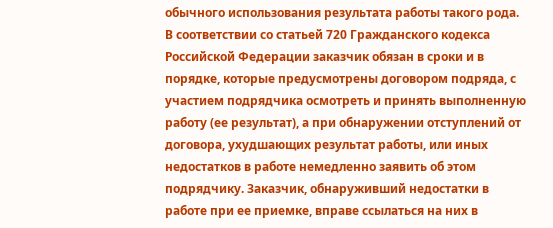обычного использования результата работы такого рода.
В соответствии со статьей 720 Гражданского кодекса Российской Федерации заказчик обязан в сроки и в порядке, которые предусмотрены договором подряда, с участием подрядчика осмотреть и принять выполненную работу (ее результат), а при обнаружении отступлений от договора, ухудшающих результат работы, или иных недостатков в работе немедленно заявить об этом подрядчику. Заказчик, обнаруживший недостатки в работе при ее приемке, вправе ссылаться на них в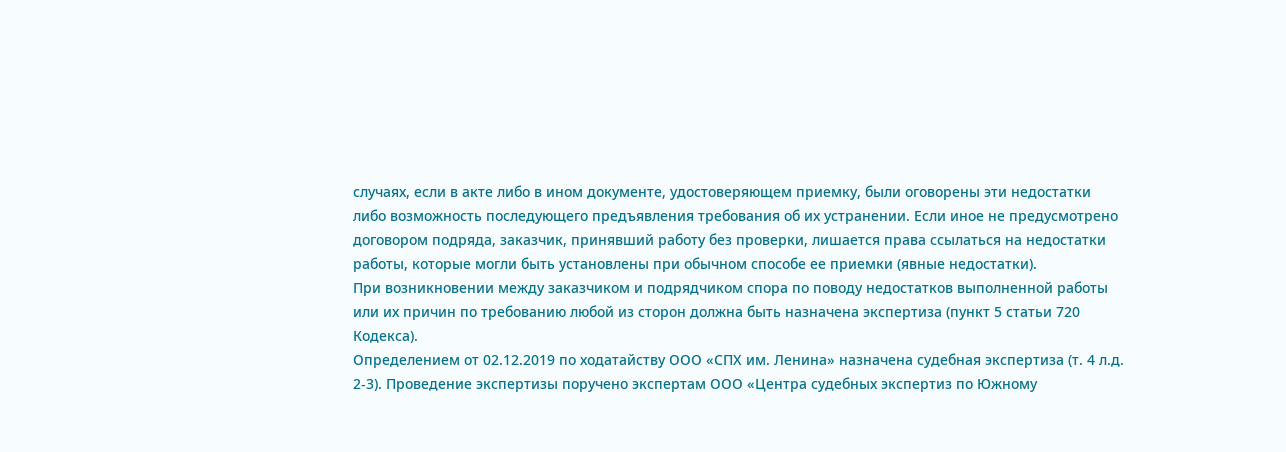случаях, если в акте либо в ином документе, удостоверяющем приемку, были оговорены эти недостатки либо возможность последующего предъявления требования об их устранении. Если иное не предусмотрено договором подряда, заказчик, принявший работу без проверки, лишается права ссылаться на недостатки работы, которые могли быть установлены при обычном способе ее приемки (явные недостатки).
При возникновении между заказчиком и подрядчиком спора по поводу недостатков выполненной работы или их причин по требованию любой из сторон должна быть назначена экспертиза (пункт 5 статьи 720 Кодекса).
Определением от 02.12.2019 по ходатайству ООО «СПХ им. Ленина» назначена судебная экспертиза (т. 4 л.д. 2-3). Проведение экспертизы поручено экспертам ООО «Центра судебных экспертиз по Южному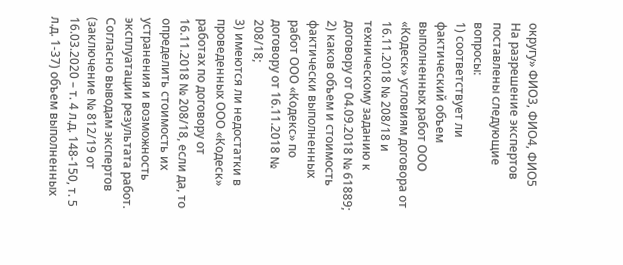округу» ФИО3, ФИО4, ФИО5
На разрешение экспертов поставлены следующие вопросы:
1) соответствует ли фактический объем выполненных работ ООО «Кодеск» условиям договора от 16.11.2018 № 208/18 и техническому заданию к договору от 04.09.2018 № 61889;
2) каков объем и стоимость фактически выполненных работ ООО «Кодекс» по договору от 16.11.2018 № 208/18;
3) имеются ли недостатки в проведенных ООО «Кодеск» работах по договору от 16.11.2018 № 208/18, если да, то определить стоимость их устранения и возможность эксплуатации результата работ.
Согласно выводам экспертов (заключение № 812/19 от 16.03.2020 – т. 4 л.д. 148-150, т. 5 л.д. 1-37) объем выполненных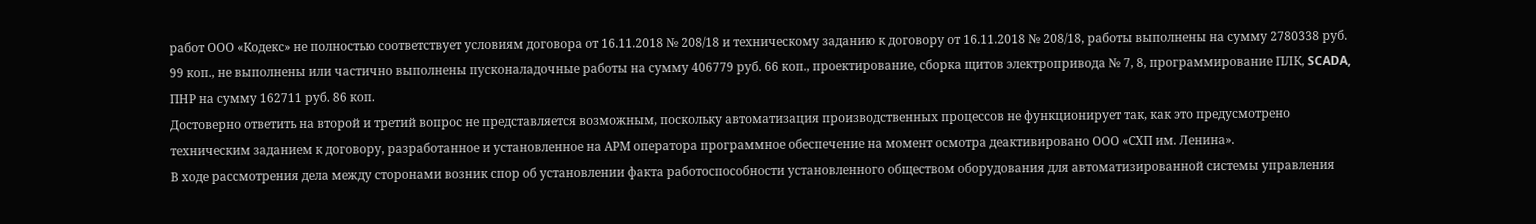работ ООО «Кодекс» не полностью соответствует условиям договора от 16.11.2018 № 208/18 и техническому заданию к договору от 16.11.2018 № 208/18, работы выполнены на сумму 2780338 руб. 99 коп., не выполнены или частично выполнены пусконаладочные работы на сумму 406779 руб. 66 коп., проектирование, сборка щитов электропривода № 7, 8, программирование ПЛК, SCADA, ПНР на сумму 162711 руб. 86 коп.
Достоверно ответить на второй и третий вопрос не представляется возможным, поскольку автоматизация производственных процессов не функционирует так, как это предусмотрено техническим заданием к договору, разработанное и установленное на АРМ оператора программное обеспечение на момент осмотра деактивировано ООО «СХП им. Ленина».
В ходе рассмотрения дела между сторонами возник спор об установлении факта работоспособности установленного обществом оборудования для автоматизированной системы управления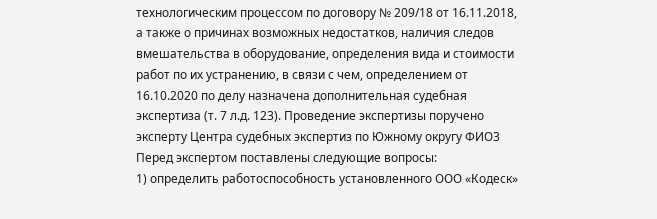технологическим процессом по договору № 209/18 от 16.11.2018, а также о причинах возможных недостатков, наличия следов вмешательства в оборудование, определения вида и стоимости работ по их устранению, в связи с чем, определением от 16.10.2020 по делу назначена дополнительная судебная экспертиза (т. 7 л.д. 123). Проведение экспертизы поручено эксперту Центра судебных экспертиз по Южному округу ФИО3
Перед экспертом поставлены следующие вопросы:
1) определить работоспособность установленного ООО «Кодеск»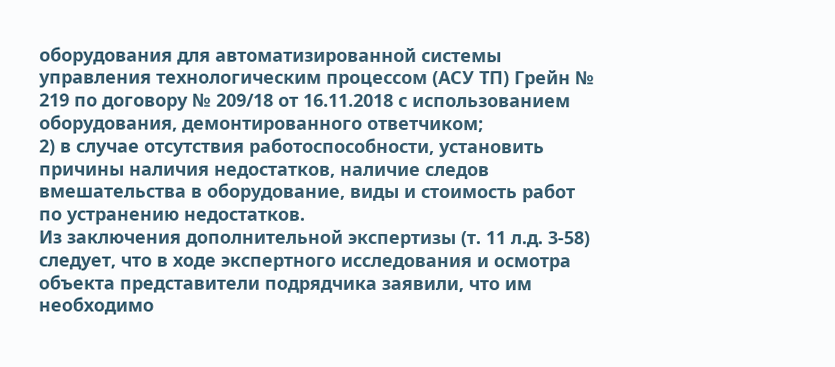оборудования для автоматизированной системы управления технологическим процессом (АСУ ТП) Грейн № 219 по договору № 209/18 от 16.11.2018 с использованием оборудования, демонтированного ответчиком;
2) в случае отсутствия работоспособности, установить причины наличия недостатков, наличие следов вмешательства в оборудование, виды и стоимость работ по устранению недостатков.
Из заключения дополнительной экспертизы (т. 11 л.д. 3-58) следует, что в ходе экспертного исследования и осмотра объекта представители подрядчика заявили, что им необходимо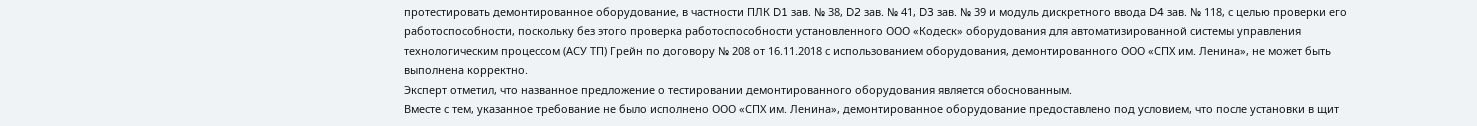протестировать демонтированное оборудование, в частности ПЛК D1 зав. № 38, D2 зав. № 41, D3 зав. № 39 и модуль дискретного ввода D4 зав. № 118, с целью проверки его работоспособности, поскольку без этого проверка работоспособности установленного ООО «Кодеск» оборудования для автоматизированной системы управления технологическим процессом (АСУ ТП) Грейн по договору № 208 от 16.11.2018 с использованием оборудования, демонтированного ООО «СПХ им. Ленина», не может быть выполнена корректно.
Эксперт отметил, что названное предложение о тестировании демонтированного оборудования является обоснованным.
Вместе с тем, указанное требование не было исполнено ООО «СПХ им. Ленина», демонтированное оборудование предоставлено под условием, что после установки в щит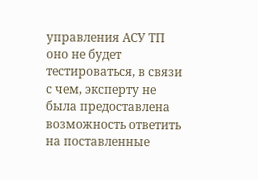управления АСУ ТП оно не будет тестироваться, в связи с чем, эксперту не была предоставлена возможность ответить на поставленные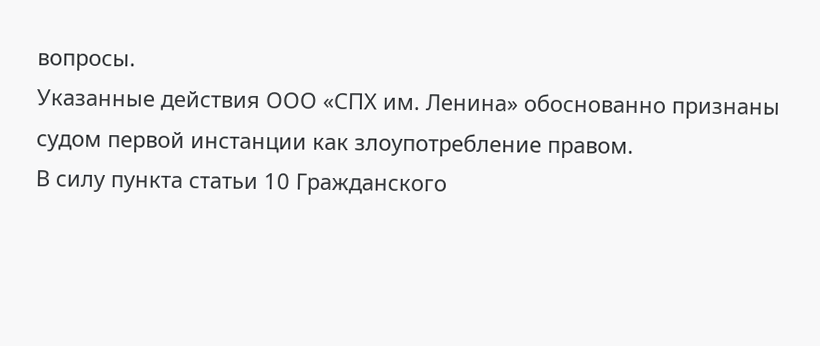вопросы.
Указанные действия ООО «СПХ им. Ленина» обоснованно признаны судом первой инстанции как злоупотребление правом.
В силу пункта статьи 10 Гражданского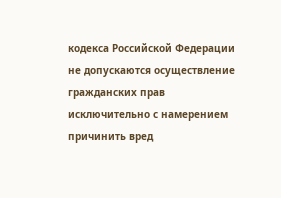кодекса Российской Федерации не допускаются осуществление гражданских прав исключительно с намерением причинить вред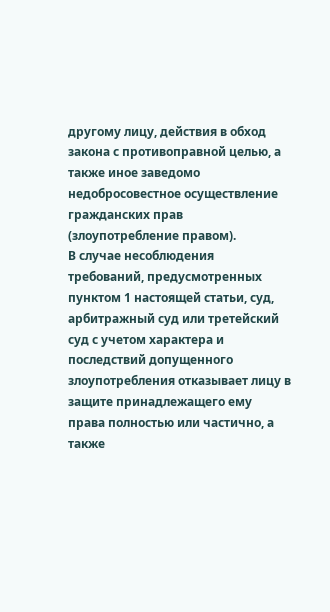другому лицу, действия в обход закона с противоправной целью, а также иное заведомо недобросовестное осуществление гражданских прав (злоупотребление правом).
В случае несоблюдения требований, предусмотренных пунктом 1 настоящей статьи, суд, арбитражный суд или третейский суд с учетом характера и последствий допущенного злоупотребления отказывает лицу в защите принадлежащего ему права полностью или частично, а также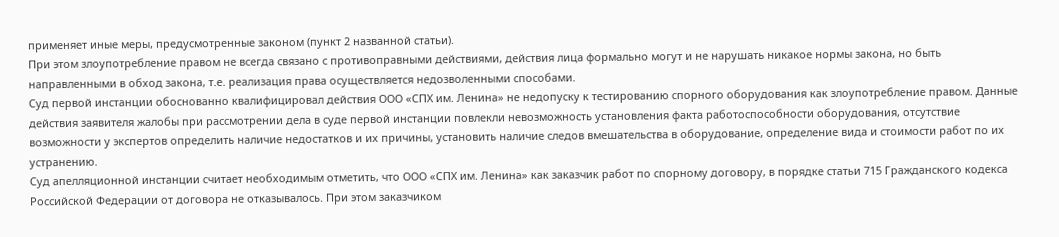применяет иные меры, предусмотренные законом (пункт 2 названной статьи).
При этом злоупотребление правом не всегда связано с противоправными действиями, действия лица формально могут и не нарушать никакое нормы закона, но быть направленными в обход закона, т.е. реализация права осуществляется недозволенными способами.
Суд первой инстанции обоснованно квалифицировал действия ООО «СПХ им. Ленина» не недопуску к тестированию спорного оборудования как злоупотребление правом. Данные действия заявителя жалобы при рассмотрении дела в суде первой инстанции повлекли невозможность установления факта работоспособности оборудования, отсутствие возможности у экспертов определить наличие недостатков и их причины, установить наличие следов вмешательства в оборудование, определение вида и стоимости работ по их устранению.
Суд апелляционной инстанции считает необходимым отметить, что ООО «СПХ им. Ленина» как заказчик работ по спорному договору, в порядке статьи 715 Гражданского кодекса Российской Федерации от договора не отказывалось. При этом заказчиком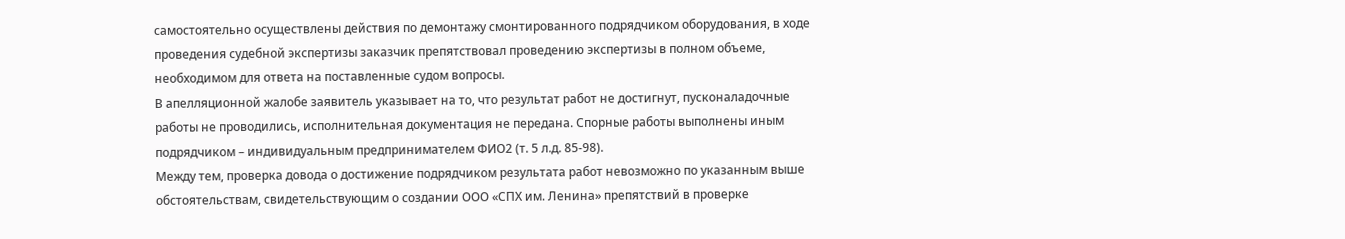самостоятельно осуществлены действия по демонтажу смонтированного подрядчиком оборудования, в ходе проведения судебной экспертизы заказчик препятствовал проведению экспертизы в полном объеме, необходимом для ответа на поставленные судом вопросы.
В апелляционной жалобе заявитель указывает на то, что результат работ не достигнут, пусконаладочные работы не проводились, исполнительная документация не передана. Спорные работы выполнены иным подрядчиком – индивидуальным предпринимателем ФИО2 (т. 5 л.д. 85-98).
Между тем, проверка довода о достижение подрядчиком результата работ невозможно по указанным выше обстоятельствам, свидетельствующим о создании ООО «СПХ им. Ленина» препятствий в проверке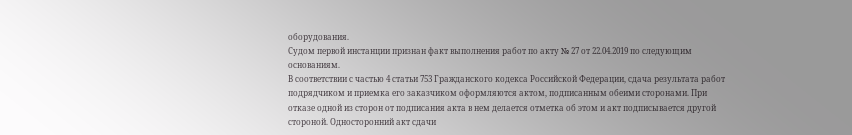оборудования.
Судом первой инстанции признан факт выполнения работ по акту № 27 от 22.04.2019 по следующим основаниям.
В соответствии с частью 4 статьи 753 Гражданского кодекса Российской Федерации, сдача результата работ подрядчиком и приемка его заказчиком оформляются актом, подписанным обеими сторонами. При отказе одной из сторон от подписания акта в нем делается отметка об этом и акт подписывается другой стороной. Односторонний акт сдачи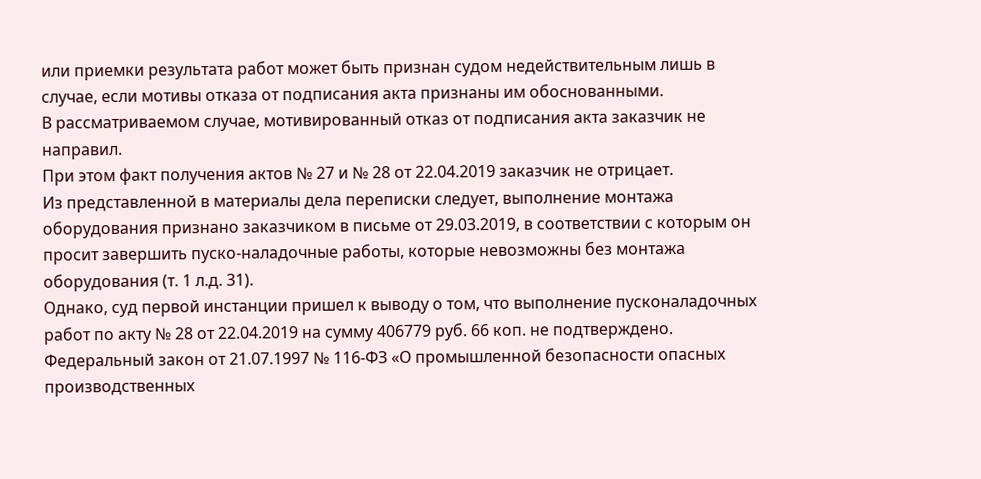или приемки результата работ может быть признан судом недействительным лишь в случае, если мотивы отказа от подписания акта признаны им обоснованными.
В рассматриваемом случае, мотивированный отказ от подписания акта заказчик не направил.
При этом факт получения актов № 27 и № 28 от 22.04.2019 заказчик не отрицает.
Из представленной в материалы дела переписки следует, выполнение монтажа оборудования признано заказчиком в письме от 29.03.2019, в соответствии с которым он просит завершить пуско-наладочные работы, которые невозможны без монтажа оборудования (т. 1 л.д. 31).
Однако, суд первой инстанции пришел к выводу о том, что выполнение пусконаладочных работ по акту № 28 от 22.04.2019 на сумму 406779 руб. 66 коп. не подтверждено.
Федеральный закон от 21.07.1997 № 116-ФЗ «О промышленной безопасности опасных производственных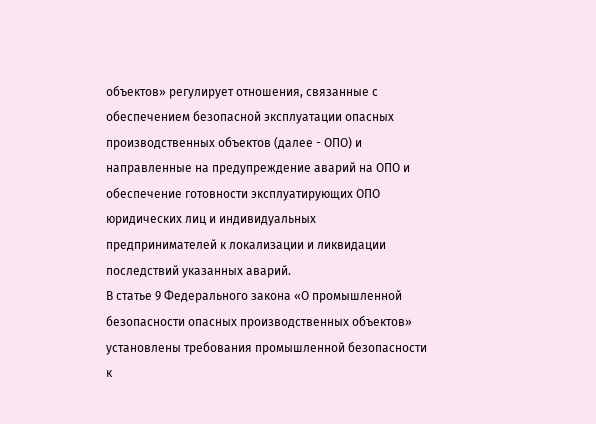объектов» регулирует отношения, связанные с обеспечением безопасной эксплуатации опасных производственных объектов (далее - ОПО) и направленные на предупреждение аварий на ОПО и обеспечение готовности эксплуатирующих ОПО юридических лиц и индивидуальных предпринимателей к локализации и ликвидации последствий указанных аварий.
В статье 9 Федерального закона «О промышленной безопасности опасных производственных объектов» установлены требования промышленной безопасности к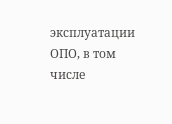эксплуатации ОПО, в том числе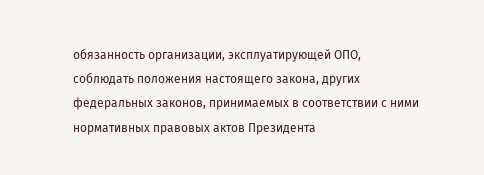обязанность организации, эксплуатирующей ОПО, соблюдать положения настоящего закона, других федеральных законов, принимаемых в соответствии с ними нормативных правовых актов Президента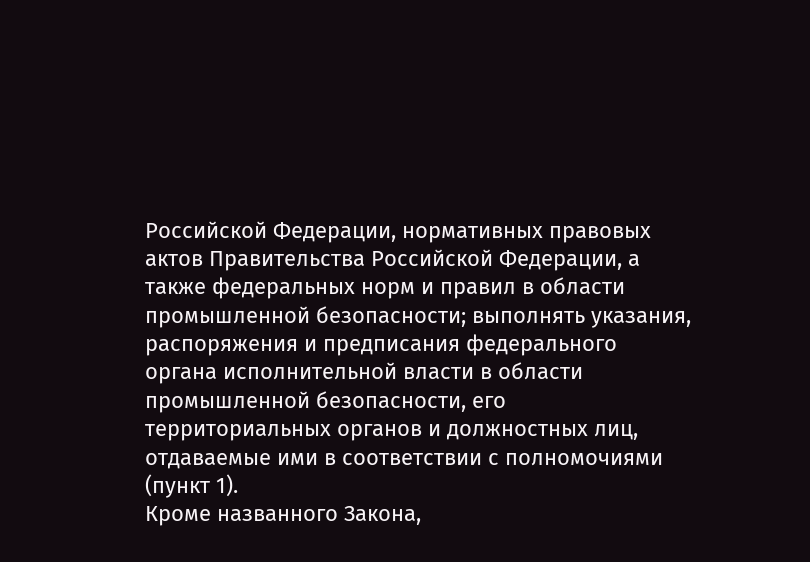Российской Федерации, нормативных правовых актов Правительства Российской Федерации, а также федеральных норм и правил в области промышленной безопасности; выполнять указания, распоряжения и предписания федерального органа исполнительной власти в области промышленной безопасности, его территориальных органов и должностных лиц, отдаваемые ими в соответствии с полномочиями (пункт 1).
Кроме названного Закона,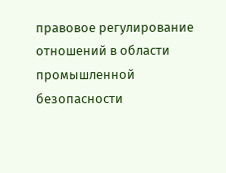правовое регулирование отношений в области промышленной безопасности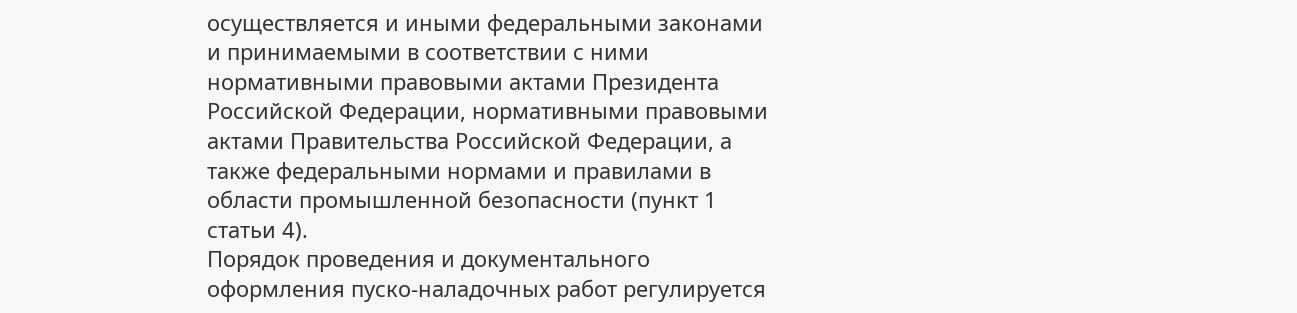осуществляется и иными федеральными законами и принимаемыми в соответствии с ними нормативными правовыми актами Президента Российской Федерации, нормативными правовыми актами Правительства Российской Федерации, а также федеральными нормами и правилами в области промышленной безопасности (пункт 1 статьи 4).
Порядок проведения и документального оформления пуско-наладочных работ регулируется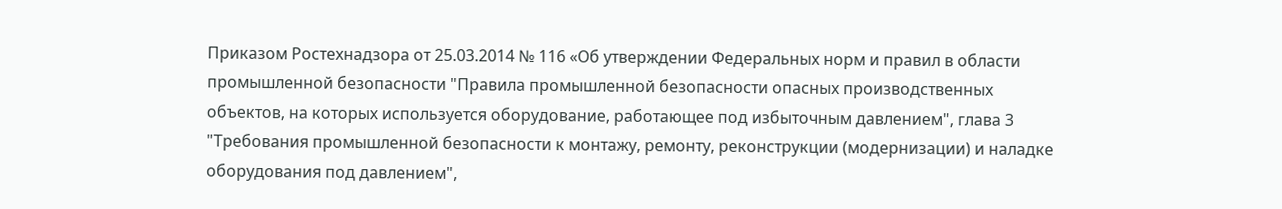Приказом Ростехнадзора от 25.03.2014 № 116 «Об утверждении Федеральных норм и правил в области промышленной безопасности "Правила промышленной безопасности опасных производственных объектов, на которых используется оборудование, работающее под избыточным давлением", глава 3 "Требования промышленной безопасности к монтажу, ремонту, реконструкции (модернизации) и наладке оборудования под давлением",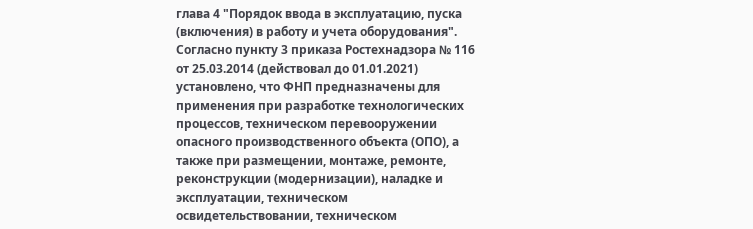глава 4 "Порядок ввода в эксплуатацию, пуска (включения) в работу и учета оборудования".
Согласно пункту 3 приказа Ростехнадзора № 116 от 25.03.2014 (действовал до 01.01.2021) установлено, что ФНП предназначены для применения при разработке технологических процессов, техническом перевооружении опасного производственного объекта (ОПО), а также при размещении, монтаже, ремонте, реконструкции (модернизации), наладке и эксплуатации, техническом освидетельствовании, техническом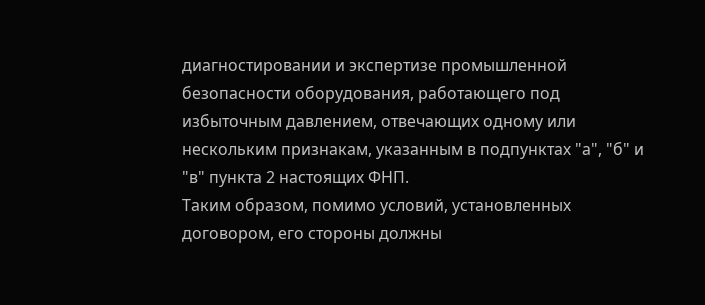диагностировании и экспертизе промышленной безопасности оборудования, работающего под избыточным давлением, отвечающих одному или нескольким признакам, указанным в подпунктах "а", "б" и "в" пункта 2 настоящих ФНП.
Таким образом, помимо условий, установленных договором, его стороны должны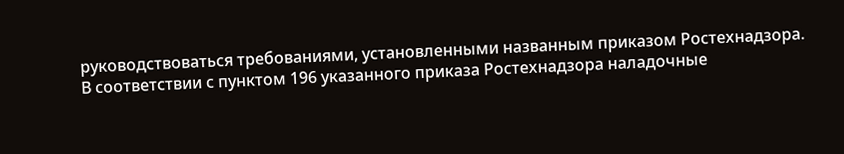руководствоваться требованиями, установленными названным приказом Ростехнадзора.
В соответствии с пунктом 196 указанного приказа Ростехнадзора наладочные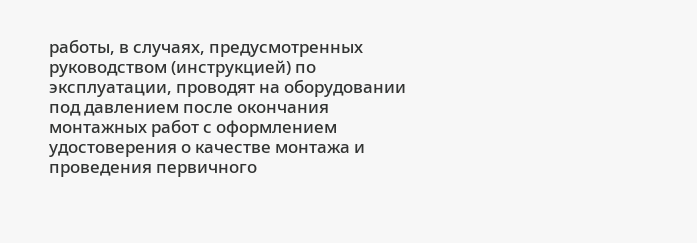работы, в случаях, предусмотренных руководством (инструкцией) по эксплуатации, проводят на оборудовании под давлением после окончания монтажных работ с оформлением удостоверения о качестве монтажа и проведения первичного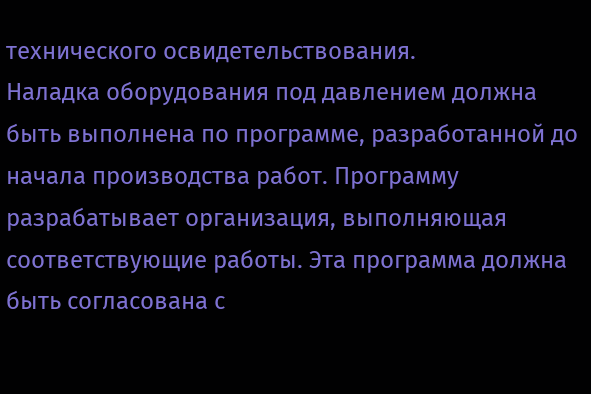технического освидетельствования.
Наладка оборудования под давлением должна быть выполнена по программе, разработанной до начала производства работ. Программу разрабатывает организация, выполняющая соответствующие работы. Эта программа должна быть согласована с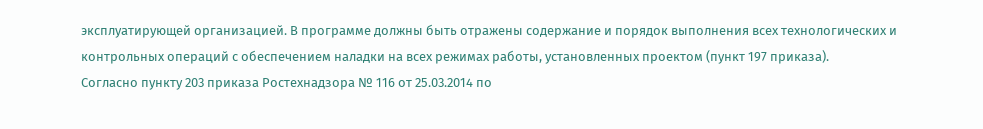эксплуатирующей организацией. В программе должны быть отражены содержание и порядок выполнения всех технологических и контрольных операций с обеспечением наладки на всех режимах работы, установленных проектом (пункт 197 приказа).
Согласно пункту 203 приказа Ростехнадзора № 116 от 25.03.2014 по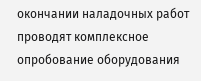окончании наладочных работ проводят комплексное опробование оборудования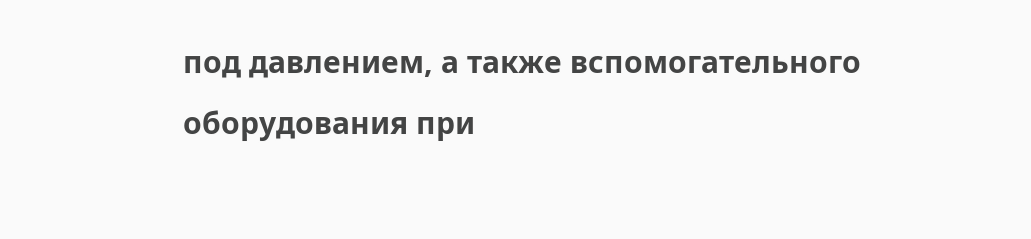под давлением, а также вспомогательного оборудования при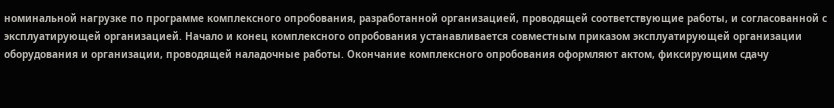номинальной нагрузке по программе комплексного опробования, разработанной организацией, проводящей соответствующие работы, и согласованной с эксплуатирующей организацией. Начало и конец комплексного опробования устанавливается совместным приказом эксплуатирующей организации оборудования и организации, проводящей наладочные работы. Окончание комплексного опробования оформляют актом, фиксирующим сдачу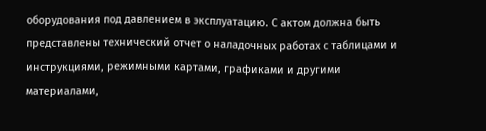оборудования под давлением в эксплуатацию. С актом должна быть представлены технический отчет о наладочных работах с таблицами и инструкциями, режимными картами, графиками и другими материалами,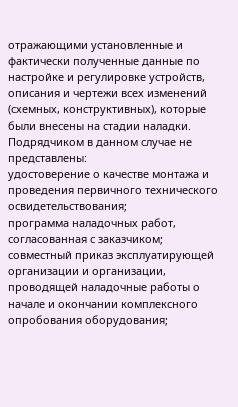отражающими установленные и фактически полученные данные по настройке и регулировке устройств, описания и чертежи всех изменений (схемных, конструктивных), которые были внесены на стадии наладки.
Подрядчиком в данном случае не представлены:
удостоверение о качестве монтажа и проведения первичного технического освидетельствования;
программа наладочных работ, согласованная с заказчиком;
совместный приказ эксплуатирующей организации и организации, проводящей наладочные работы о начале и окончании комплексного опробования оборудования;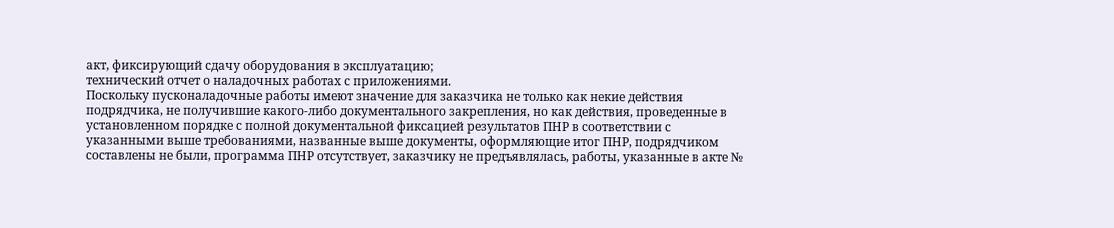акт, фиксирующий сдачу оборудования в эксплуатацию;
технический отчет о наладочных работах с приложениями.
Поскольку пусконаладочные работы имеют значение для заказчика не только как некие действия подрядчика, не получившие какого-либо документального закрепления, но как действия, проведенные в установленном порядке с полной документальной фиксацией результатов ПНР в соответствии с указанными выше требованиями, названные выше документы, оформляющие итог ПНР, подрядчиком составлены не были, программа ПНР отсутствует, заказчику не предъявлялась, работы, указанные в акте №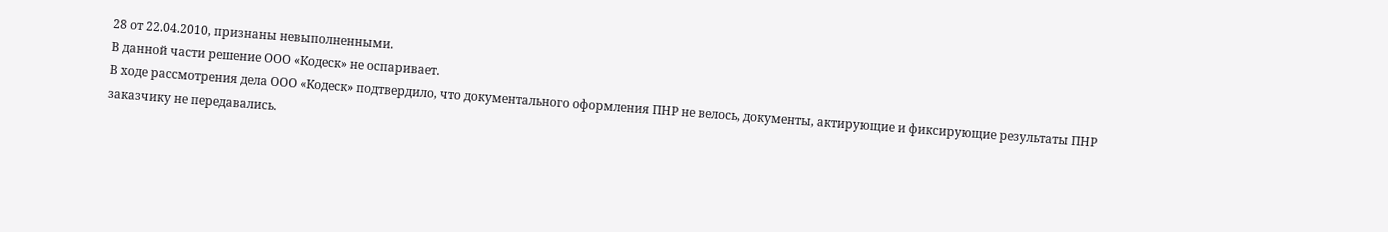28 от 22.04.2010, признаны невыполненными.
В данной части решение ООО «Кодеск» не оспаривает.
В ходе рассмотрения дела ООО «Кодеск» подтвердило, что документального оформления ПНР не велось, документы, актирующие и фиксирующие результаты ПНР заказчику не передавались.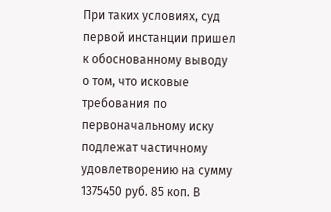При таких условиях, суд первой инстанции пришел к обоснованному выводу о том, что исковые требования по первоначальному иску подлежат частичному удовлетворению на сумму 1375450 руб. 85 коп. В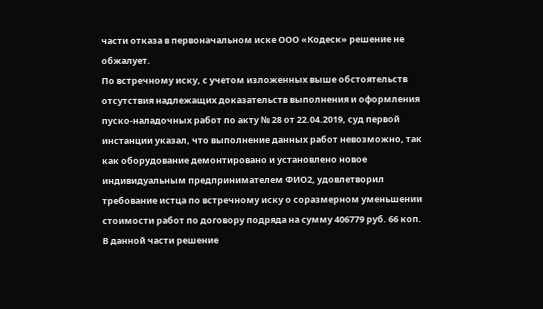части отказа в первоначальном иске ООО «Кодеск» решение не обжалует.
По встречному иску, с учетом изложенных выше обстоятельств отсутствия надлежащих доказательств выполнения и оформления пуско-наладочных работ по акту № 28 от 22.04.2019, суд первой инстанции указал, что выполнение данных работ невозможно, так как оборудование демонтировано и установлено новое индивидуальным предпринимателем ФИО2, удовлетворил требование истца по встречному иску о соразмерном уменьшении стоимости работ по договору подряда на сумму 406779 руб. 66 коп. В данной части решение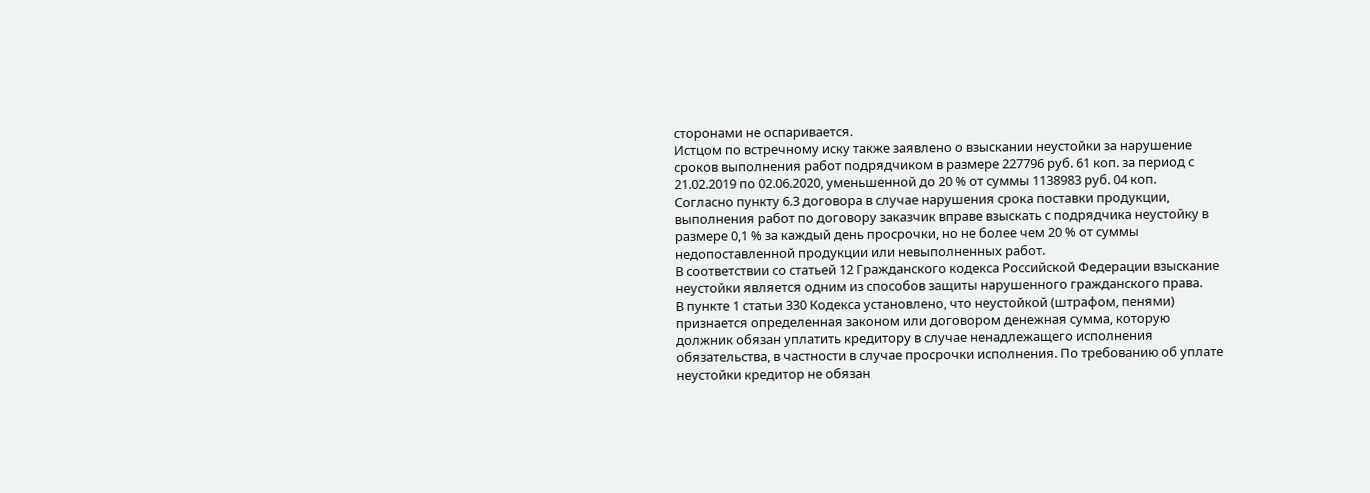сторонами не оспаривается.
Истцом по встречному иску также заявлено о взыскании неустойки за нарушение сроков выполнения работ подрядчиком в размере 227796 руб. 61 коп. за период с 21.02.2019 по 02.06.2020, уменьшенной до 20 % от суммы 1138983 руб. 04 коп.
Согласно пункту 6.3 договора в случае нарушения срока поставки продукции, выполнения работ по договору заказчик вправе взыскать с подрядчика неустойку в размере 0,1 % за каждый день просрочки, но не более чем 20 % от суммы недопоставленной продукции или невыполненных работ.
В соответствии со статьей 12 Гражданского кодекса Российской Федерации взыскание неустойки является одним из способов защиты нарушенного гражданского права.
В пункте 1 статьи 330 Кодекса установлено, что неустойкой (штрафом, пенями) признается определенная законом или договором денежная сумма, которую должник обязан уплатить кредитору в случае ненадлежащего исполнения обязательства, в частности в случае просрочки исполнения. По требованию об уплате неустойки кредитор не обязан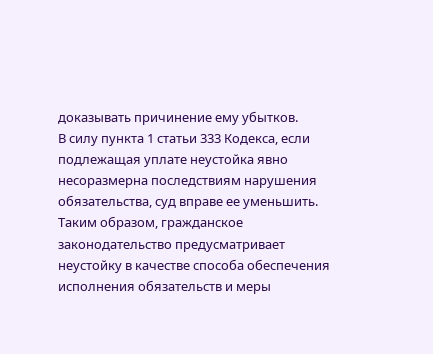доказывать причинение ему убытков.
В силу пункта 1 статьи 333 Кодекса, если подлежащая уплате неустойка явно несоразмерна последствиям нарушения обязательства, суд вправе ее уменьшить.
Таким образом, гражданское законодательство предусматривает неустойку в качестве способа обеспечения исполнения обязательств и меры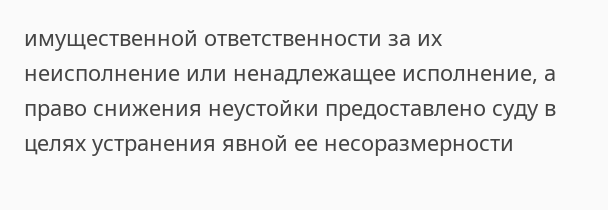имущественной ответственности за их неисполнение или ненадлежащее исполнение, а право снижения неустойки предоставлено суду в целях устранения явной ее несоразмерности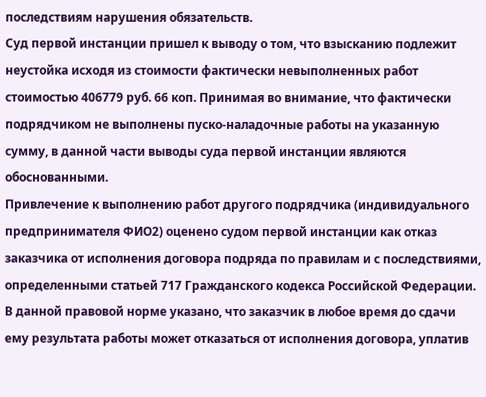последствиям нарушения обязательств.
Суд первой инстанции пришел к выводу о том, что взысканию подлежит неустойка исходя из стоимости фактически невыполненных работ стоимостью 406779 руб. 66 коп. Принимая во внимание, что фактически подрядчиком не выполнены пуско-наладочные работы на указанную сумму, в данной части выводы суда первой инстанции являются обоснованными.
Привлечение к выполнению работ другого подрядчика (индивидуального предпринимателя ФИО2) оценено судом первой инстанции как отказ заказчика от исполнения договора подряда по правилам и с последствиями, определенными статьей 717 Гражданского кодекса Российской Федерации.
В данной правовой норме указано, что заказчик в любое время до сдачи ему результата работы может отказаться от исполнения договора, уплатив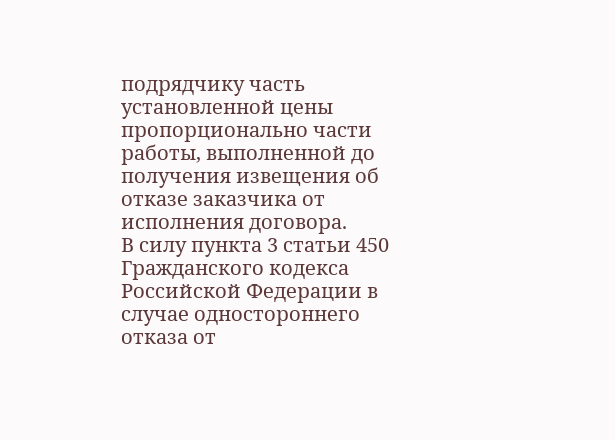подрядчику часть установленной цены пропорционально части работы, выполненной до получения извещения об отказе заказчика от исполнения договора.
В силу пункта 3 статьи 450 Гражданского кодекса Российской Федерации в случае одностороннего отказа от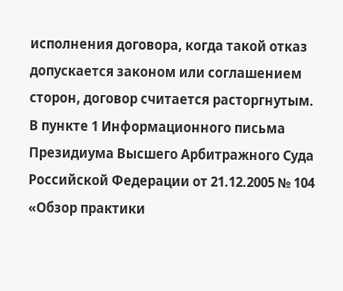исполнения договора, когда такой отказ допускается законом или соглашением сторон, договор считается расторгнутым.
В пункте 1 Информационного письма Президиума Высшего Арбитражного Суда Российской Федерации от 21.12.2005 № 104 «Обзор практики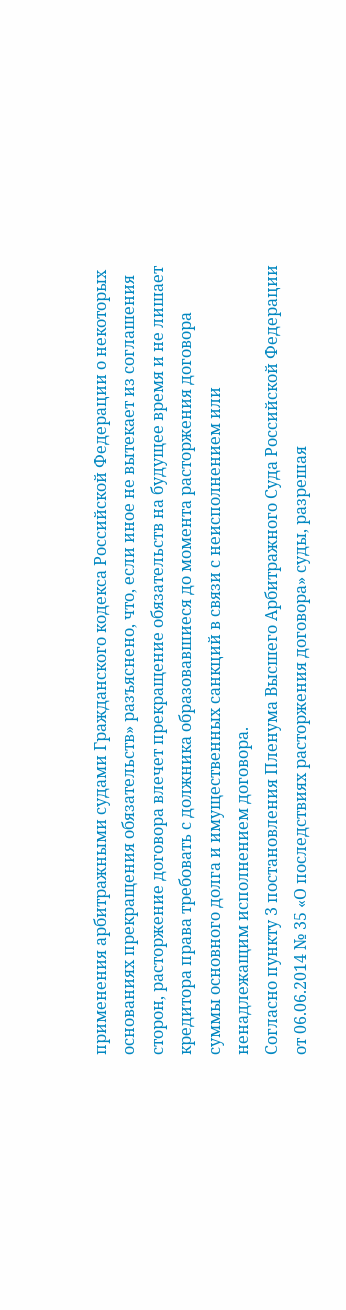применения арбитражными судами Гражданского кодекса Российской Федерации о некоторых основаниях прекращения обязательств» разъяснено, что, если иное не вытекает из соглашения сторон, расторжение договора влечет прекращение обязательств на будущее время и не лишает кредитора права требовать с должника образовавшиеся до момента расторжения договора суммы основного долга и имущественных санкций в связи с неисполнением или ненадлежащим исполнением договора.
Согласно пункту 3 постановления Пленума Высшего Арбитражного Суда Российской Федерации от 06.06.2014 № 35 «О последствиях расторжения договора» суды, разрешая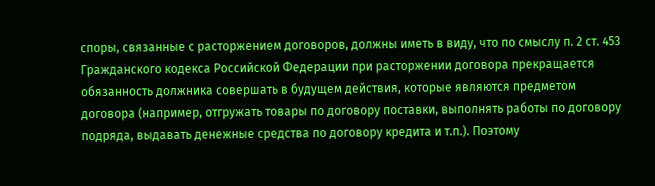споры, связанные с расторжением договоров, должны иметь в виду, что по смыслу п. 2 ст. 453 Гражданского кодекса Российской Федерации при расторжении договора прекращается обязанность должника совершать в будущем действия, которые являются предметом договора (например, отгружать товары по договору поставки, выполнять работы по договору подряда, выдавать денежные средства по договору кредита и т.п.). Поэтому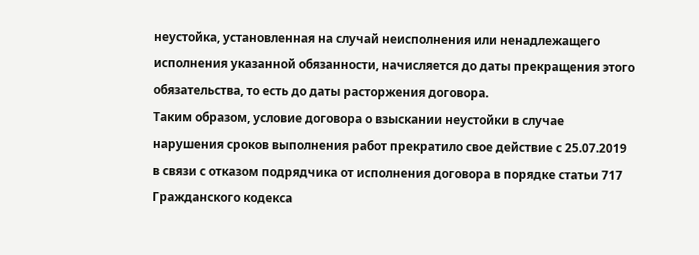неустойка, установленная на случай неисполнения или ненадлежащего исполнения указанной обязанности, начисляется до даты прекращения этого обязательства, то есть до даты расторжения договора.
Таким образом, условие договора о взыскании неустойки в случае нарушения сроков выполнения работ прекратило свое действие с 25.07.2019 в связи с отказом подрядчика от исполнения договора в порядке статьи 717 Гражданского кодекса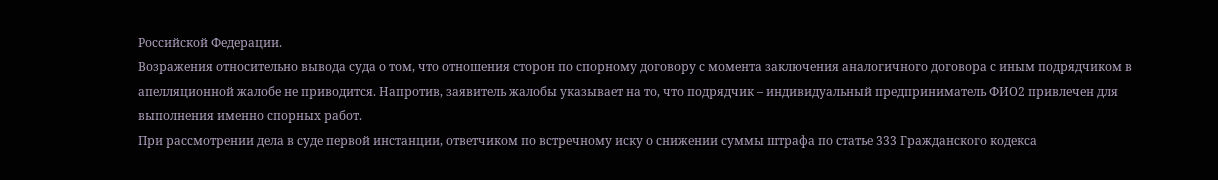Российской Федерации.
Возражения относительно вывода суда о том, что отношения сторон по спорному договору с момента заключения аналогичного договора с иным подрядчиком в апелляционной жалобе не приводится. Напротив, заявитель жалобы указывает на то, что подрядчик – индивидуальный предприниматель ФИО2 привлечен для выполнения именно спорных работ.
При рассмотрении дела в суде первой инстанции, ответчиком по встречному иску о снижении суммы штрафа по статье 333 Гражданского кодекса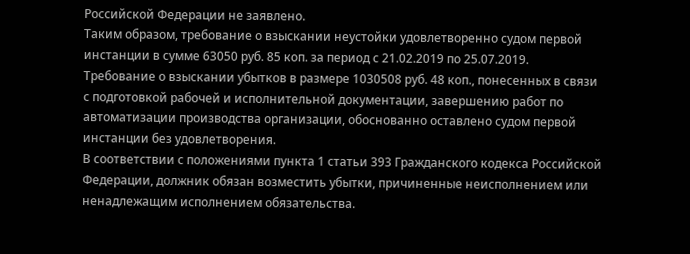Российской Федерации не заявлено.
Таким образом, требование о взыскании неустойки удовлетворенно судом первой инстанции в сумме 63050 руб. 85 коп. за период с 21.02.2019 по 25.07.2019.
Требование о взыскании убытков в размере 1030508 руб. 48 коп., понесенных в связи с подготовкой рабочей и исполнительной документации, завершению работ по автоматизации производства организации, обоснованно оставлено судом первой инстанции без удовлетворения.
В соответствии с положениями пункта 1 статьи 393 Гражданского кодекса Российской Федерации, должник обязан возместить убытки, причиненные неисполнением или ненадлежащим исполнением обязательства.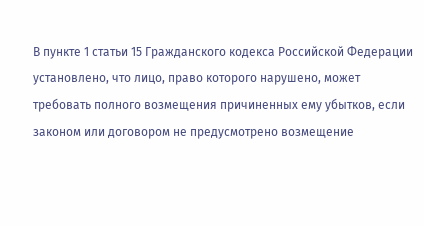В пункте 1 статьи 15 Гражданского кодекса Российской Федерации установлено, что лицо, право которого нарушено, может требовать полного возмещения причиненных ему убытков, если законом или договором не предусмотрено возмещение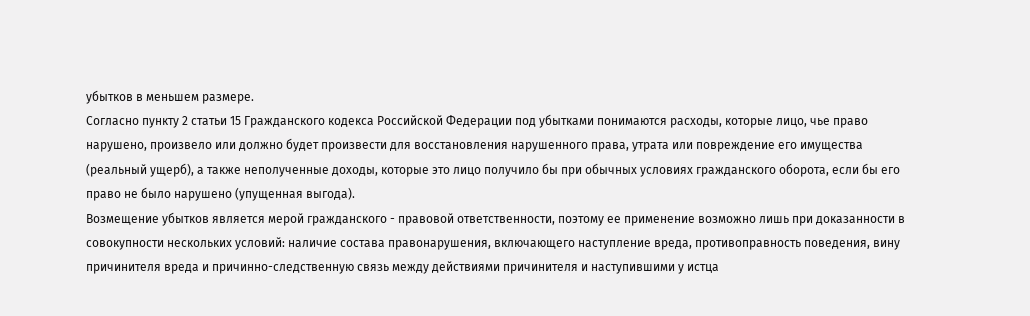убытков в меньшем размере.
Согласно пункту 2 статьи 15 Гражданского кодекса Российской Федерации под убытками понимаются расходы, которые лицо, чье право нарушено, произвело или должно будет произвести для восстановления нарушенного права, утрата или повреждение его имущества (реальный ущерб), а также неполученные доходы, которые это лицо получило бы при обычных условиях гражданского оборота, если бы его право не было нарушено (упущенная выгода).
Возмещение убытков является мерой гражданского - правовой ответственности, поэтому ее применение возможно лишь при доказанности в совокупности нескольких условий: наличие состава правонарушения, включающего наступление вреда, противоправность поведения, вину причинителя вреда и причинно-следственную связь между действиями причинителя и наступившими у истца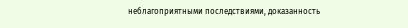неблагоприятными последствиями, доказанность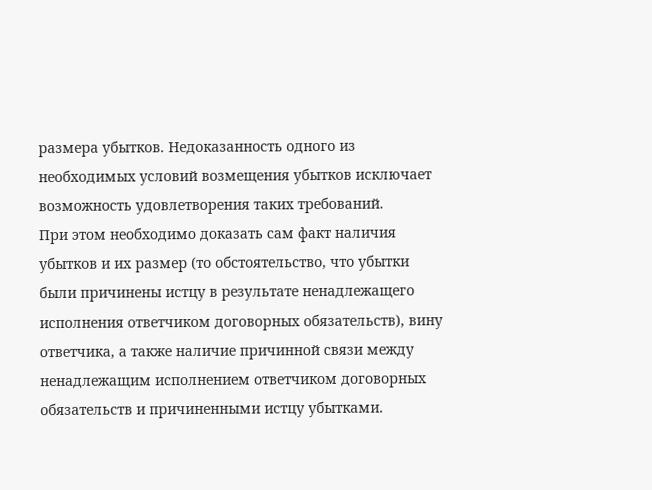размера убытков. Недоказанность одного из необходимых условий возмещения убытков исключает возможность удовлетворения таких требований.
При этом необходимо доказать сам факт наличия убытков и их размер (то обстоятельство, что убытки были причинены истцу в результате ненадлежащего исполнения ответчиком договорных обязательств), вину ответчика, а также наличие причинной связи между ненадлежащим исполнением ответчиком договорных обязательств и причиненными истцу убытками.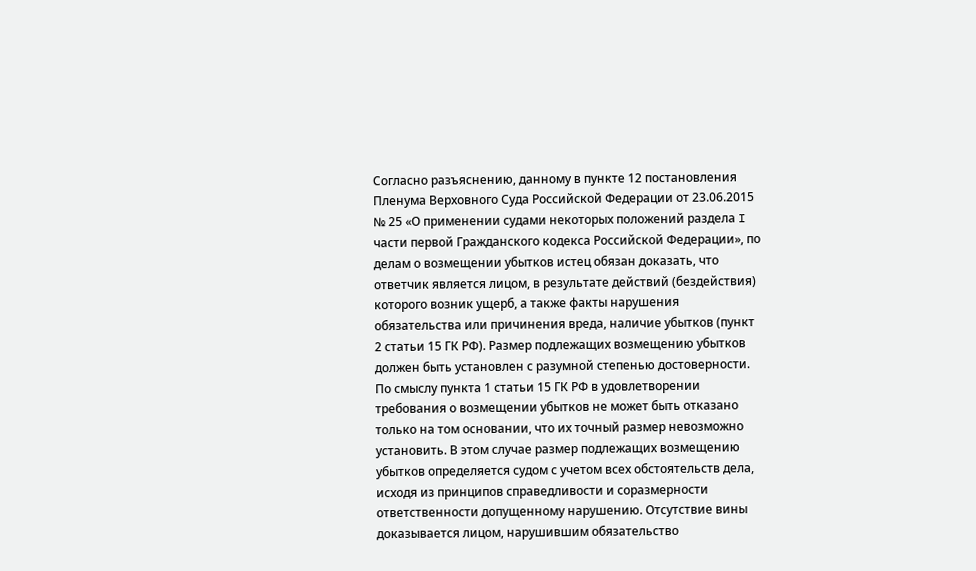Согласно разъяснению, данному в пункте 12 постановления Пленума Верховного Суда Российской Федерации от 23.06.2015 № 25 «О применении судами некоторых положений раздела I части первой Гражданского кодекса Российской Федерации», по делам о возмещении убытков истец обязан доказать, что ответчик является лицом, в результате действий (бездействия) которого возник ущерб, а также факты нарушения обязательства или причинения вреда, наличие убытков (пункт 2 статьи 15 ГК РФ). Размер подлежащих возмещению убытков должен быть установлен с разумной степенью достоверности. По смыслу пункта 1 статьи 15 ГК РФ в удовлетворении требования о возмещении убытков не может быть отказано только на том основании, что их точный размер невозможно установить. В этом случае размер подлежащих возмещению убытков определяется судом с учетом всех обстоятельств дела, исходя из принципов справедливости и соразмерности ответственности допущенному нарушению. Отсутствие вины доказывается лицом, нарушившим обязательство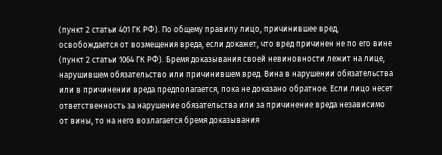(пункт 2 статьи 401 ГК РФ). По общему правилу лицо, причинившее вред, освобождается от возмещения вреда, если докажет, что вред причинен не по его вине (пункт 2 статьи 1064 ГК РФ). Бремя доказывания своей невиновности лежит на лице, нарушившем обязательство или причинившем вред. Вина в нарушении обязательства или в причинении вреда предполагается, пока не доказано обратное. Если лицо несет ответственность за нарушение обязательства или за причинение вреда независимо от вины, то на него возлагается бремя доказывания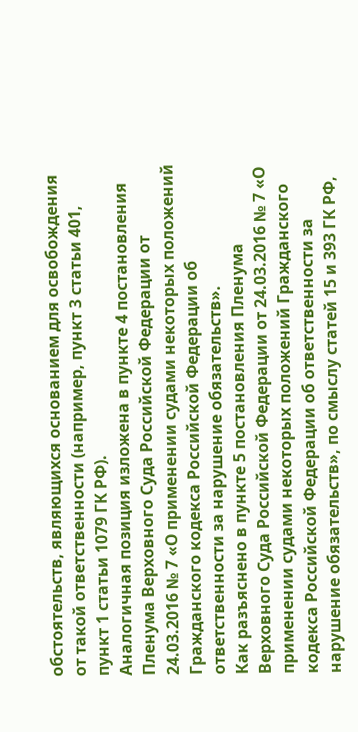обстоятельств, являющихся основанием для освобождения от такой ответственности (например, пункт 3 статьи 401, пункт 1 статьи 1079 ГК РФ).
Аналогичная позиция изложена в пункте 4 постановления Пленума Верховного Суда Российской Федерации от 24.03.2016 № 7 «О применении судами некоторых положений Гражданского кодекса Российской Федерации об ответственности за нарушение обязательств».
Как разъяснено в пункте 5 постановления Пленума Верховного Суда Российской Федерации от 24.03.2016 № 7 «О применении судами некоторых положений Гражданского кодекса Российской Федерации об ответственности за нарушение обязательств», по смыслу статей 15 и 393 ГК РФ,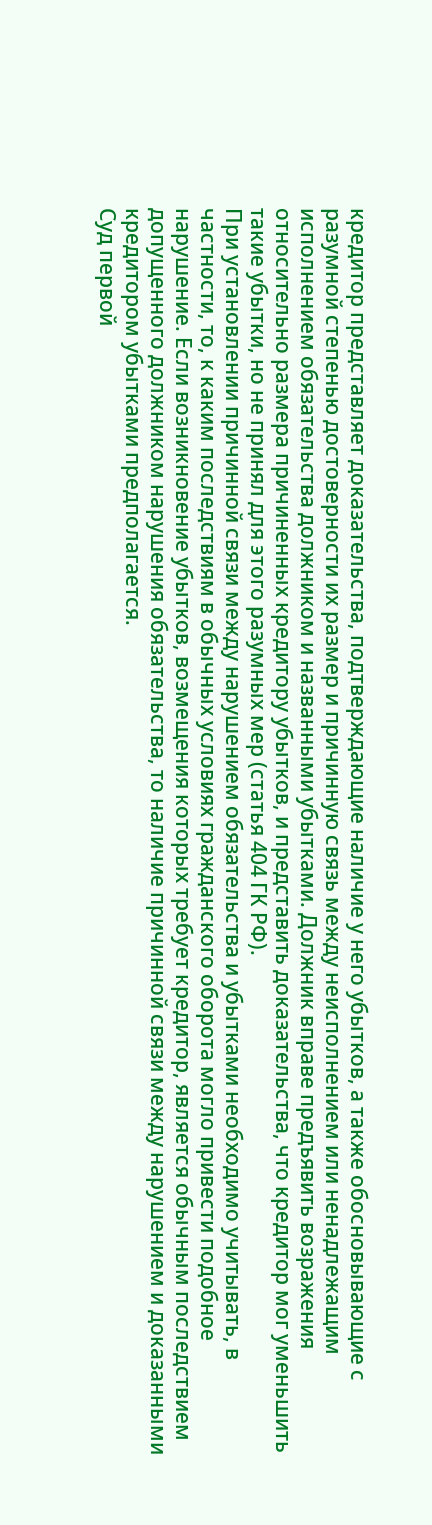кредитор представляет доказательства, подтверждающие наличие у него убытков, а также обосновывающие с разумной степенью достоверности их размер и причинную связь между неисполнением или ненадлежащим исполнением обязательства должником и названными убытками. Должник вправе предъявить возражения относительно размера причиненных кредитору убытков, и представить доказательства, что кредитор мог уменьшить такие убытки, но не принял для этого разумных мер (статья 404 ГК РФ).
При установлении причинной связи между нарушением обязательства и убытками необходимо учитывать, в частности, то, к каким последствиям в обычных условиях гражданского оборота могло привести подобное нарушение. Если возникновение убытков, возмещения которых требует кредитор, является обычным последствием допущенного должником нарушения обязательства, то наличие причинной связи между нарушением и доказанными кредитором убытками предполагается.
Суд первой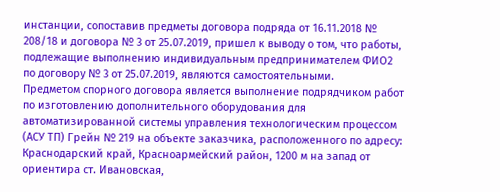инстанции, сопоставив предметы договора подряда от 16.11.2018 № 208/18 и договора № 3 от 25.07.2019, пришел к выводу о том, что работы, подлежащие выполнению индивидуальным предпринимателем ФИО2 по договору № 3 от 25.07.2019, являются самостоятельными.
Предметом спорного договора является выполнение подрядчиком работ по изготовлению дополнительного оборудования для автоматизированной системы управления технологическим процессом (АСУ ТП) Грейн № 219 на объекте заказчика, расположенного по адресу: Краснодарский край, Красноармейский район, 1200 м на запад от ориентира ст. Ивановская,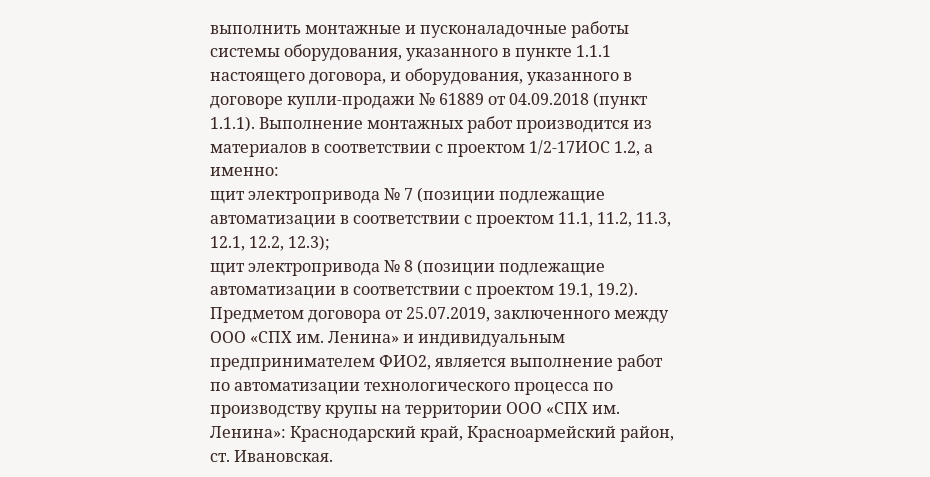выполнить монтажные и пусконаладочные работы системы оборудования, указанного в пункте 1.1.1 настоящего договора, и оборудования, указанного в договоре купли-продажи № 61889 от 04.09.2018 (пункт 1.1.1). Выполнение монтажных работ производится из материалов в соответствии с проектом 1/2-17ИОС 1.2, а именно:
щит электропривода № 7 (позиции подлежащие автоматизации в соответствии с проектом 11.1, 11.2, 11.3, 12.1, 12.2, 12.3);
щит электропривода № 8 (позиции подлежащие автоматизации в соответствии с проектом 19.1, 19.2).
Предметом договора от 25.07.2019, заключенного между ООО «СПХ им. Ленина» и индивидуальным предпринимателем ФИО2, является выполнение работ по автоматизации технологического процесса по производству крупы на территории ООО «СПХ им. Ленина»: Краснодарский край, Красноармейский район, ст. Ивановская.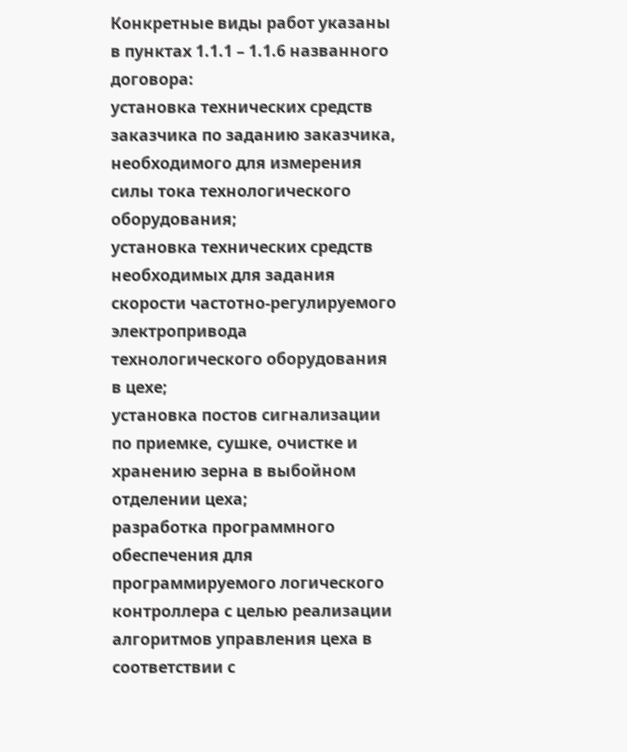Конкретные виды работ указаны в пунктах 1.1.1 – 1.1.6 названного договора:
установка технических средств заказчика по заданию заказчика, необходимого для измерения силы тока технологического оборудования;
установка технических средств необходимых для задания скорости частотно-регулируемого электропривода технологического оборудования в цехе;
установка постов сигнализации по приемке, сушке, очистке и хранению зерна в выбойном отделении цеха;
разработка программного обеспечения для программируемого логического контроллера с целью реализации алгоритмов управления цеха в соответствии с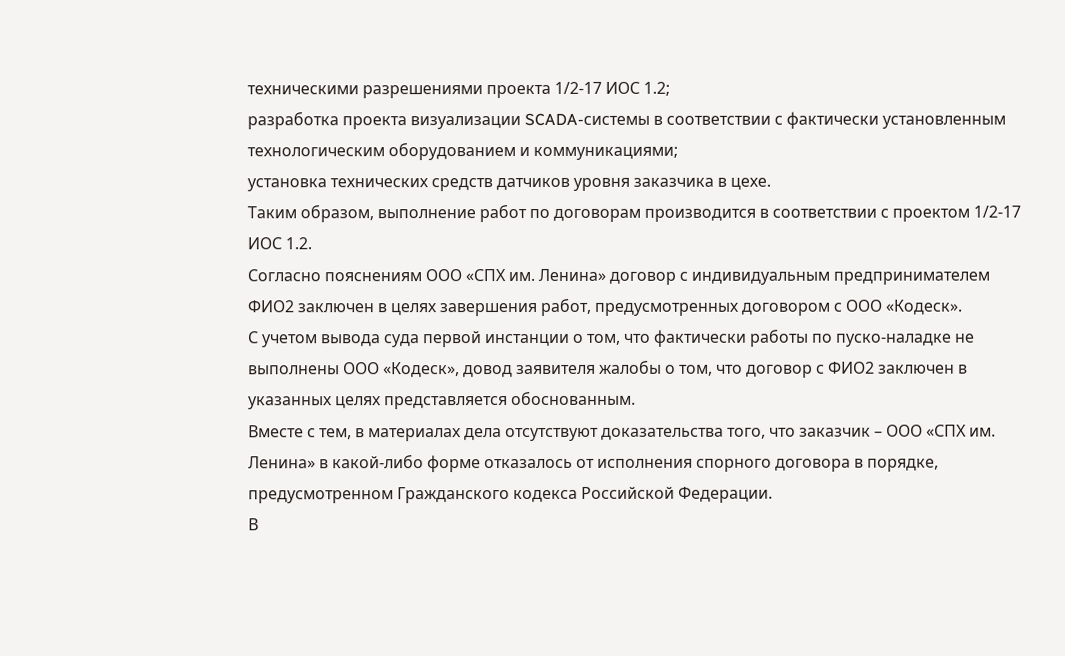техническими разрешениями проекта 1/2-17 ИОС 1.2;
разработка проекта визуализации SCADA-системы в соответствии с фактически установленным технологическим оборудованием и коммуникациями;
установка технических средств датчиков уровня заказчика в цехе.
Таким образом, выполнение работ по договорам производится в соответствии с проектом 1/2-17 ИОС 1.2.
Согласно пояснениям ООО «СПХ им. Ленина» договор с индивидуальным предпринимателем ФИО2 заключен в целях завершения работ, предусмотренных договором с ООО «Кодеск».
С учетом вывода суда первой инстанции о том, что фактически работы по пуско-наладке не выполнены ООО «Кодеск», довод заявителя жалобы о том, что договор с ФИО2 заключен в указанных целях представляется обоснованным.
Вместе с тем, в материалах дела отсутствуют доказательства того, что заказчик – ООО «СПХ им. Ленина» в какой-либо форме отказалось от исполнения спорного договора в порядке, предусмотренном Гражданского кодекса Российской Федерации.
В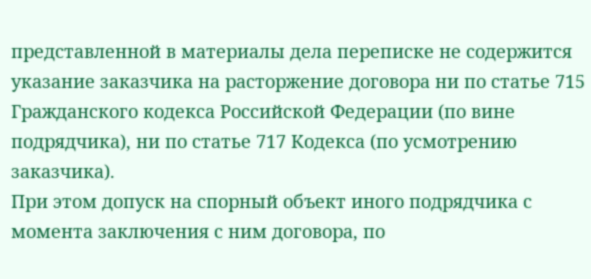представленной в материалы дела переписке не содержится указание заказчика на расторжение договора ни по статье 715 Гражданского кодекса Российской Федерации (по вине подрядчика), ни по статье 717 Кодекса (по усмотрению заказчика).
При этом допуск на спорный объект иного подрядчика с момента заключения с ним договора, по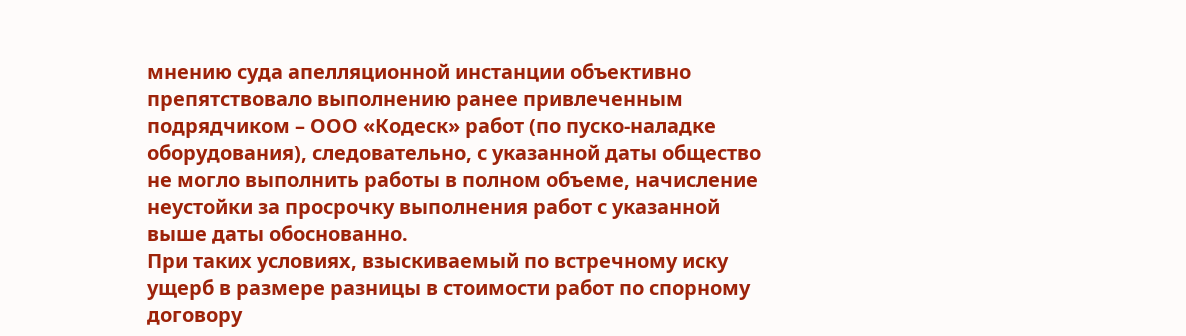мнению суда апелляционной инстанции объективно препятствовало выполнению ранее привлеченным подрядчиком – ООО «Кодеск» работ (по пуско-наладке оборудования), следовательно, с указанной даты общество не могло выполнить работы в полном объеме, начисление неустойки за просрочку выполнения работ с указанной выше даты обоснованно.
При таких условиях, взыскиваемый по встречному иску ущерб в размере разницы в стоимости работ по спорному договору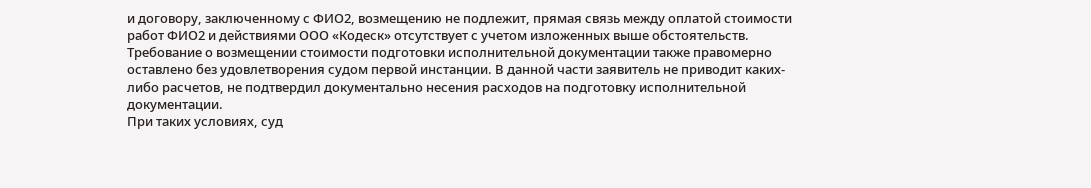и договору, заключенному с ФИО2, возмещению не подлежит, прямая связь между оплатой стоимости работ ФИО2 и действиями ООО «Кодеск» отсутствует с учетом изложенных выше обстоятельств.
Требование о возмещении стоимости подготовки исполнительной документации также правомерно оставлено без удовлетворения судом первой инстанции. В данной части заявитель не приводит каких-либо расчетов, не подтвердил документально несения расходов на подготовку исполнительной документации.
При таких условиях, суд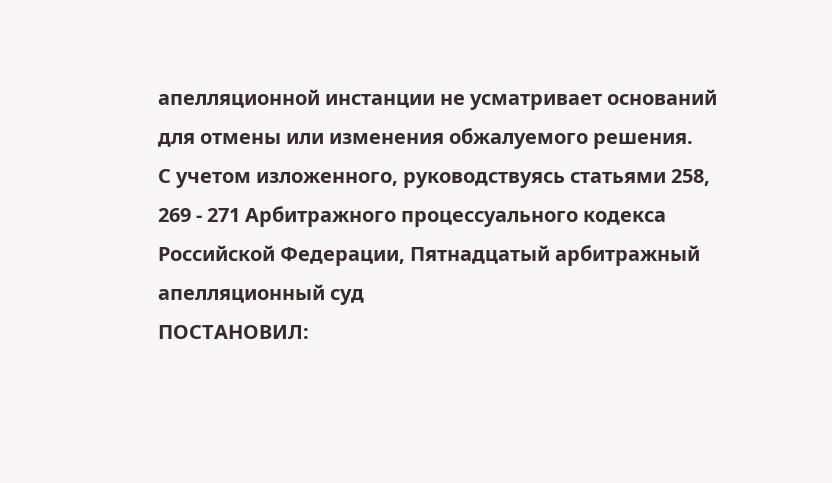апелляционной инстанции не усматривает оснований для отмены или изменения обжалуемого решения.
С учетом изложенного, руководствуясь статьями 258, 269 - 271 Арбитражного процессуального кодекса Российской Федерации, Пятнадцатый арбитражный апелляционный суд
ПОСТАНОВИЛ: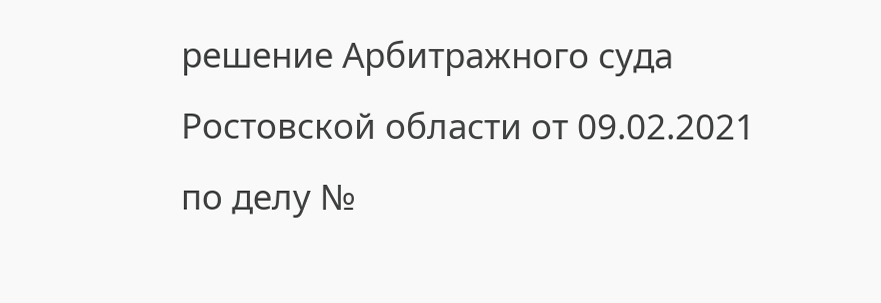решение Арбитражного суда Ростовской области от 09.02.2021 по делу №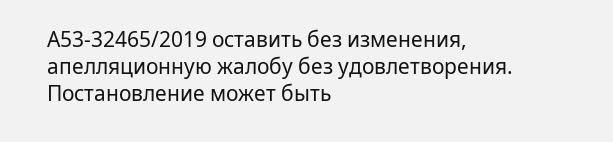А53-32465/2019 оставить без изменения, апелляционную жалобу без удовлетворения.
Постановление может быть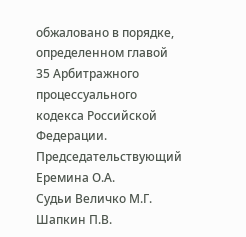обжаловано в порядке, определенном главой 35 Арбитражного процессуального кодекса Российской Федерации.
Председательствующий Еремина О.А.
Судьи Величко М.Г.
Шапкин П.В.